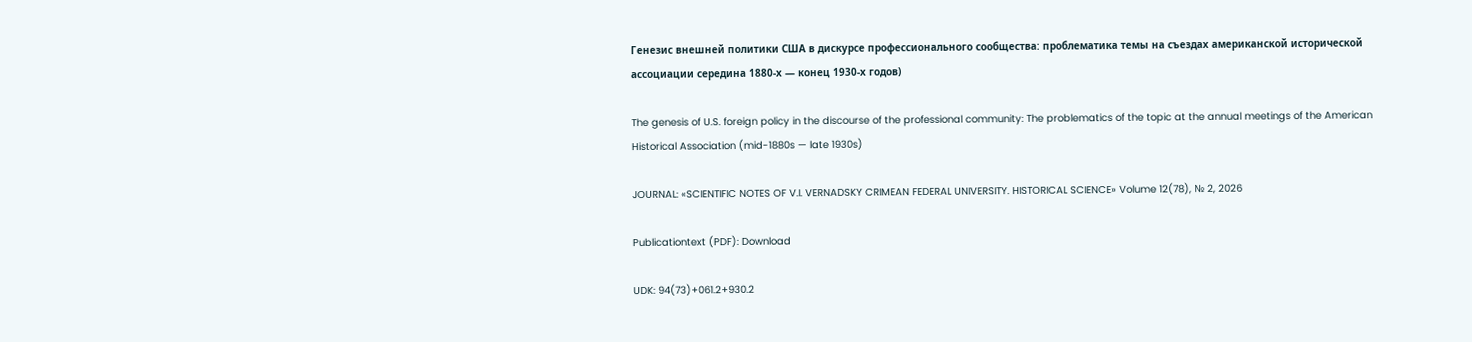Генезис внешней политики США в дискурсе профессионального сообщества: проблематика темы на съездах американской исторической ассоциации середина 1880-х — конец 1930-х годов)

The genesis of U.S. foreign policy in the discourse of the professional community: The problematics of the topic at the annual meetings of the American Historical Association (mid-1880s — late 1930s)

JOURNAL: «SCIENTIFIC NOTES OF V.I. VERNADSKY CRIMEAN FEDERAL UNIVERSITY. HISTORICAL SCIENCE» Volume 12(78), № 2, 2026

Publicationtext (PDF): Download

UDK: 94(73)+061.2+930.2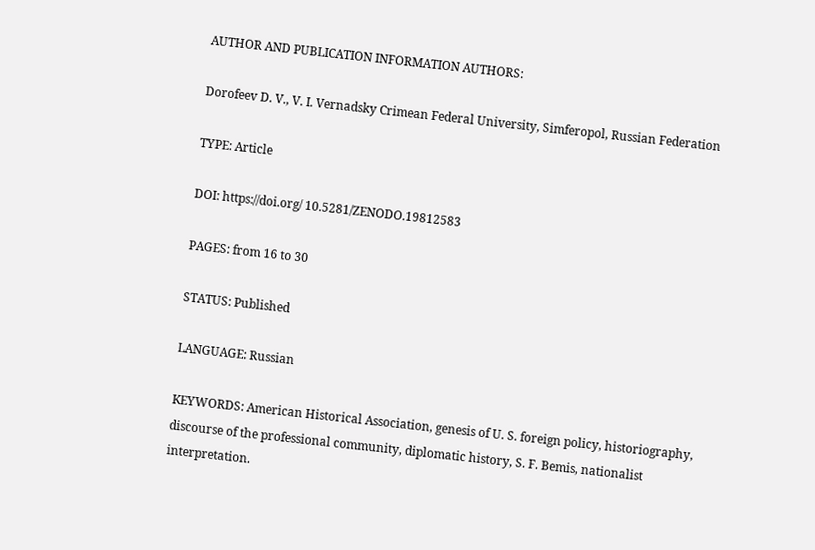AUTHOR AND PUBLICATION INFORMATION AUTHORS:

Dorofeev D. V., V. I. Vernadsky Crimean Federal University, Simferopol, Russian Federation

TYPE: Article

DOI: https://doi.org/ 10.5281/ZENODO.19812583

PAGES: from 16 to 30

STATUS: Published

LANGUAGE: Russian

KEYWORDS: American Historical Association, genesis of U. S. foreign policy, historiography, discourse of the professional community, diplomatic history, S. F. Bemis, nationalist interpretation.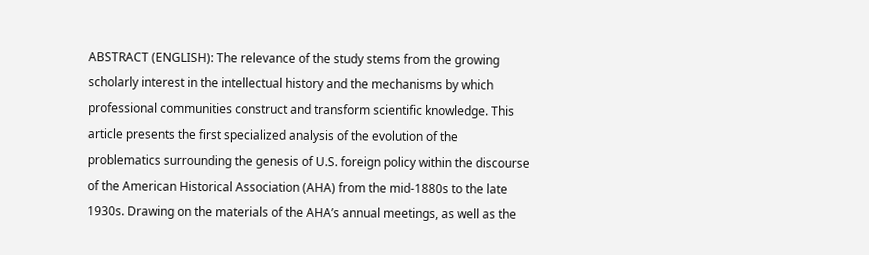ABSTRACT (ENGLISH): The relevance of the study stems from the growing scholarly interest in the intellectual history and the mechanisms by which professional communities construct and transform scientific knowledge. This article presents the first specialized analysis of the evolution of the problematics surrounding the genesis of U.S. foreign policy within the discourse of the American Historical Association (AHA) from the mid-1880s to the late 1930s. Drawing on the materials of the AHA’s annual meetings, as well as the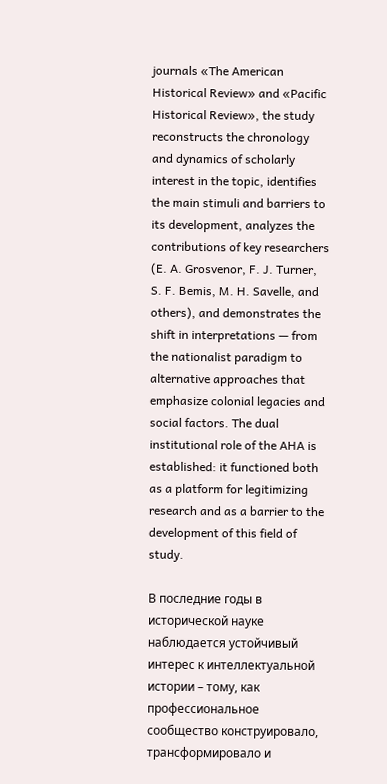journals «The American Historical Review» and «Pacific Historical Review», the study reconstructs the chronology and dynamics of scholarly interest in the topic, identifies the main stimuli and barriers to its development, analyzes the contributions of key researchers (E. A. Grosvenor, F. J. Turner, S. F. Bemis, M. H. Savelle, and others), and demonstrates the shift in interpretations — from the nationalist paradigm to alternative approaches that emphasize colonial legacies and social factors. The dual institutional role of the AHA is established: it functioned both as a platform for legitimizing research and as a barrier to the development of this field of study.

В последние годы в исторической науке наблюдается устойчивый интерес к интеллектуальной истории – тому, как профессиональное сообщество конструировало, трансформировало и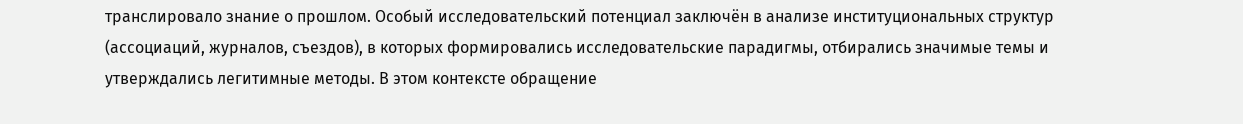транслировало знание о прошлом. Особый исследовательский потенциал заключён в анализе институциональных структур (ассоциаций, журналов, съездов), в которых формировались исследовательские парадигмы, отбирались значимые темы и утверждались легитимные методы. В этом контексте обращение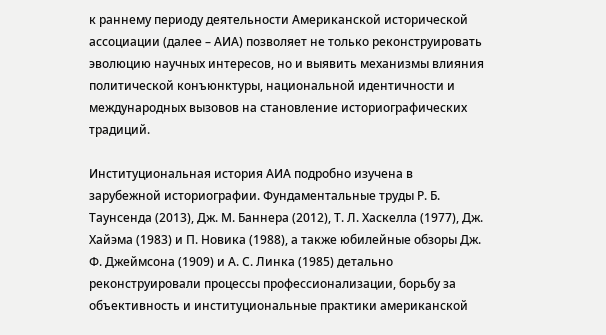к раннему периоду деятельности Американской исторической ассоциации (далее – АИА) позволяет не только реконструировать эволюцию научных интересов, но и выявить механизмы влияния политической конъюнктуры, национальной идентичности и международных вызовов на становление историографических традиций.

Институциональная история АИА подробно изучена в зарубежной историографии. Фундаментальные труды Р. Б. Таунсенда (2013), Дж. М. Баннера (2012), Т. Л. Хаскелла (1977), Дж. Хайэма (1983) и П. Новика (1988), а также юбилейные обзоры Дж. Ф. Джеймсона (1909) и А. С. Линка (1985) детально реконструировали процессы профессионализации, борьбу за объективность и институциональные практики американской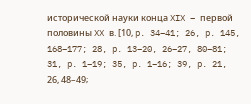исторической науки конца XIX – первой половины XX в. [10, p. 34–41; 26, p. 145, 168–177; 28, p. 13–20, 26–27, 80–81; 31, p. 1–19; 35, p. 1–16; 39, p. 21, 26, 48–49;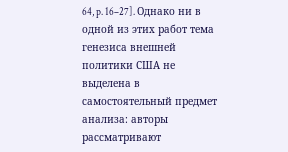64, p. 16–27]. Однако ни в одной из этих работ тема генезиса внешней политики США не выделена в самостоятельный предмет анализа: авторы рассматривают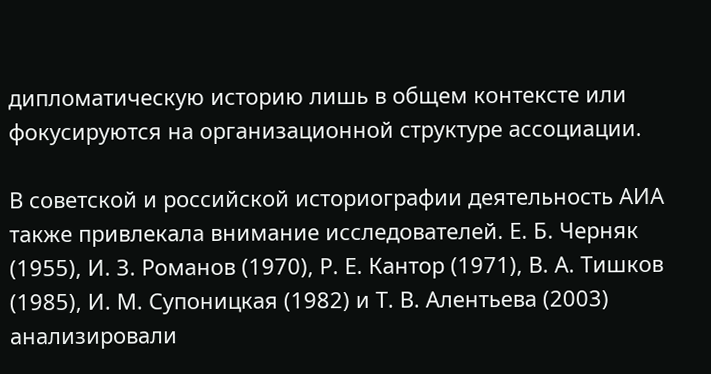дипломатическую историю лишь в общем контексте или фокусируются на организационной структуре ассоциации.

В советской и российской историографии деятельность АИА также привлекала внимание исследователей. Е. Б. Черняк (1955), И. З. Романов (1970), Р. Е. Кантор (1971), В. А. Тишков (1985), И. М. Супоницкая (1982) и Т. В. Алентьева (2003) анализировали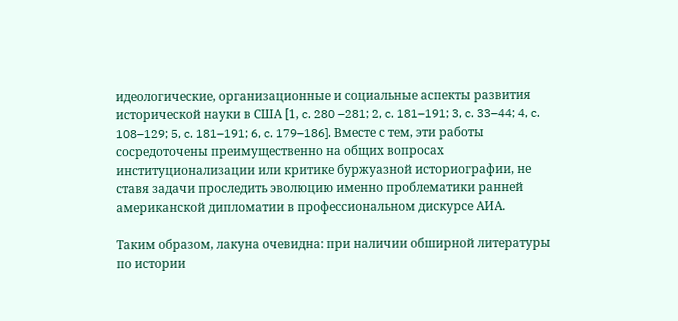идеологические, организационные и социальные аспекты развития исторической науки в США [1, c. 280 –281; 2, c. 181–191; 3, c. 33–44; 4, c. 108–129; 5, c. 181–191; 6, c. 179–186]. Вместе с тем, эти работы сосредоточены преимущественно на общих вопросах институционализации или критике буржуазной историографии, не ставя задачи проследить эволюцию именно проблематики ранней американской дипломатии в профессиональном дискурсе АИА.

Таким образом, лакуна очевидна: при наличии обширной литературы по истории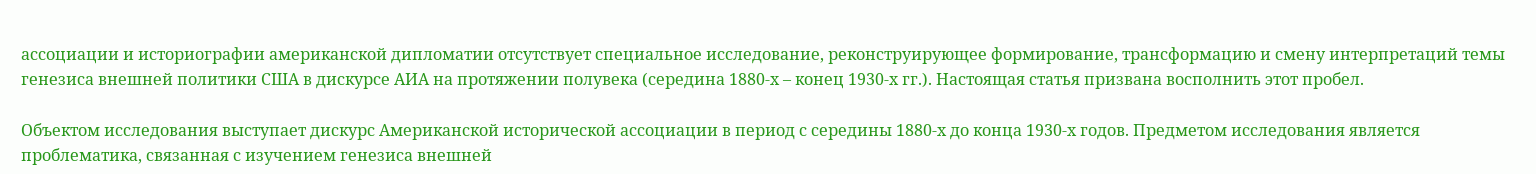ассоциации и историографии американской дипломатии отсутствует специальное исследование, реконструирующее формирование, трансформацию и смену интерпретаций темы генезиса внешней политики США в дискурсе АИА на протяжении полувека (середина 1880-х – конец 1930-х гг.). Настоящая статья призвана восполнить этот пробел.

Объектом исследования выступает дискурс Американской исторической ассоциации в период с середины 1880-х до конца 1930-х годов. Предметом исследования является проблематика, связанная с изучением генезиса внешней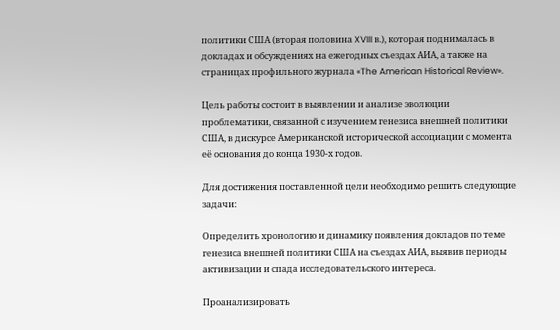политики США (вторая половина XVIII в.), которая поднималась в докладах и обсуждениях на ежегодных съездах АИА, а также на страницах профильного журнала «The American Historical Review».

Цель работы состоит в выявлении и анализе эволюции проблематики, связанной с изучением генезиса внешней политики США, в дискурсе Американской исторической ассоциации с момента её основания до конца 1930-х годов.

Для достижения поставленной цели необходимо решить следующие задачи:

Определить хронологию и динамику появления докладов по теме генезиса внешней политики США на съездах АИА, выявив периоды активизации и спада исследовательского интереса.

Проанализировать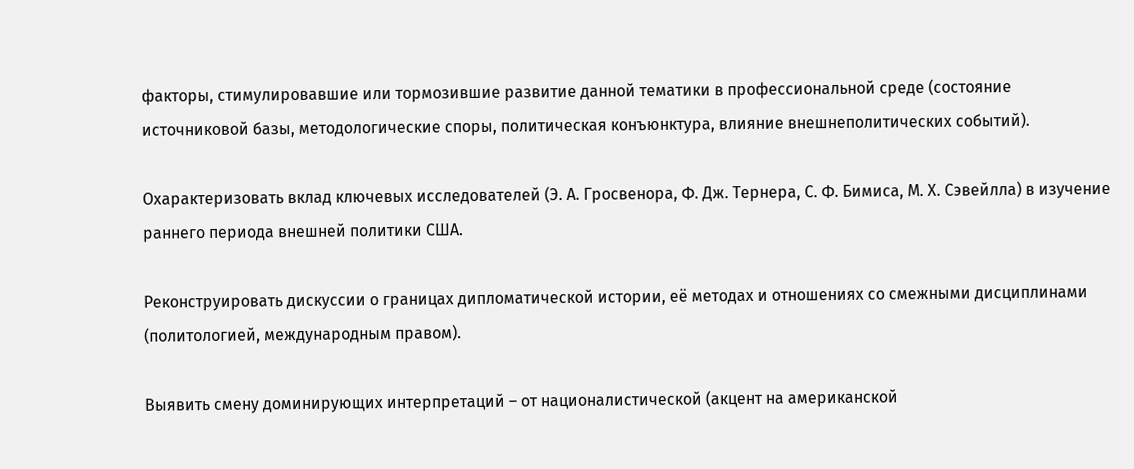факторы, стимулировавшие или тормозившие развитие данной тематики в профессиональной среде (состояние источниковой базы, методологические споры, политическая конъюнктура, влияние внешнеполитических событий).

Охарактеризовать вклад ключевых исследователей (Э. А. Гросвенора, Ф. Дж. Тернера, С. Ф. Бимиса, М. Х. Сэвейлла) в изучение раннего периода внешней политики США.

Реконструировать дискуссии о границах дипломатической истории, её методах и отношениях со смежными дисциплинами (политологией, международным правом).

Выявить смену доминирующих интерпретаций – от националистической (акцент на американской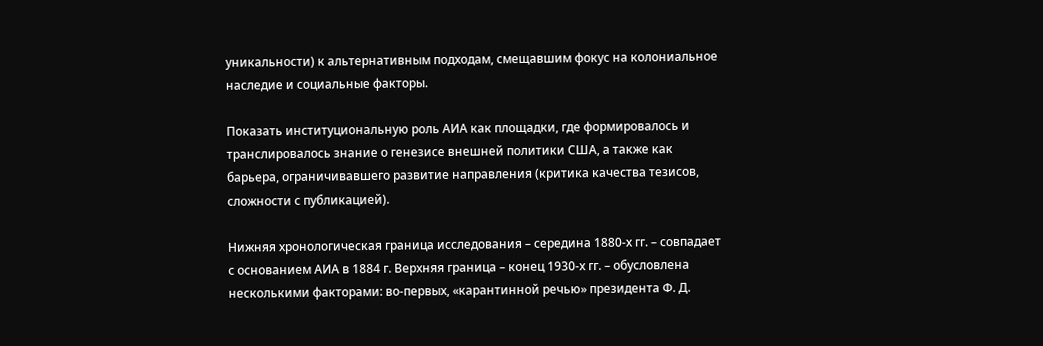уникальности) к альтернативным подходам, смещавшим фокус на колониальное наследие и социальные факторы.

Показать институциональную роль АИА как площадки, где формировалось и транслировалось знание о генезисе внешней политики США, а также как барьера, ограничивавшего развитие направления (критика качества тезисов, сложности с публикацией).

Нижняя хронологическая граница исследования – середина 1880-х гг. – совпадает с основанием АИА в 1884 г. Верхняя граница – конец 1930-х гг. – обусловлена несколькими факторами: во-первых, «карантинной речью» президента Ф. Д.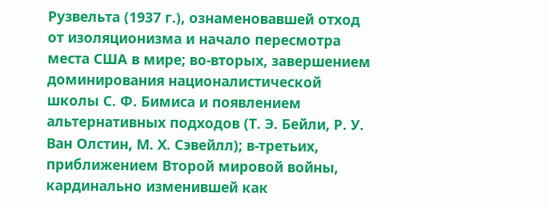Рузвельта (1937 г.), ознаменовавшей отход от изоляционизма и начало пересмотра места США в мире; во-вторых, завершением доминирования националистической школы С. Ф. Бимиса и появлением альтернативных подходов (Т. Э. Бейли, Р. У. Ван Олстин, М. Х. Сэвейлл); в-третьих, приближением Второй мировой войны, кардинально изменившей как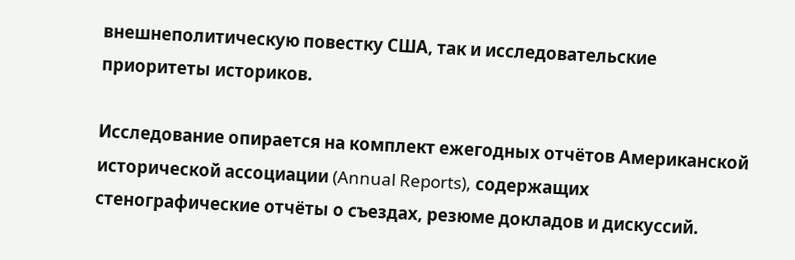внешнеполитическую повестку США, так и исследовательские приоритеты историков.

Исследование опирается на комплект ежегодных отчётов Американской исторической ассоциации (Annual Reports), содержащих стенографические отчёты о съездах, резюме докладов и дискуссий.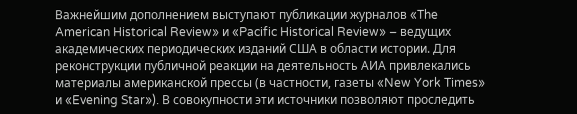Важнейшим дополнением выступают публикации журналов «The American Historical Review» и «Pacific Historical Review» – ведущих академических периодических изданий США в области истории. Для реконструкции публичной реакции на деятельность АИА привлекались материалы американской прессы (в частности, газеты «New York Times» и «Evening Star»). В совокупности эти источники позволяют проследить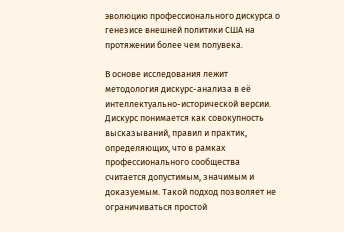эволюцию профессионального дискурса о генезисе внешней политики США на протяжении более чем полувека.

В основе исследования лежит методология дискурс-анализа в её интеллектуально-исторической версии. Дискурс понимается как совокупность высказываний, правил и практик, определяющих, что в рамках профессионального сообщества считается допустимым, значимым и доказуемым. Такой подход позволяет не ограничиваться простой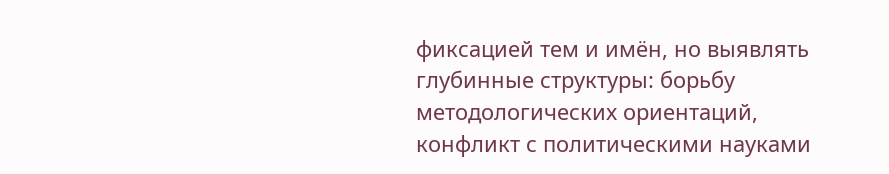фиксацией тем и имён, но выявлять глубинные структуры: борьбу методологических ориентаций, конфликт с политическими науками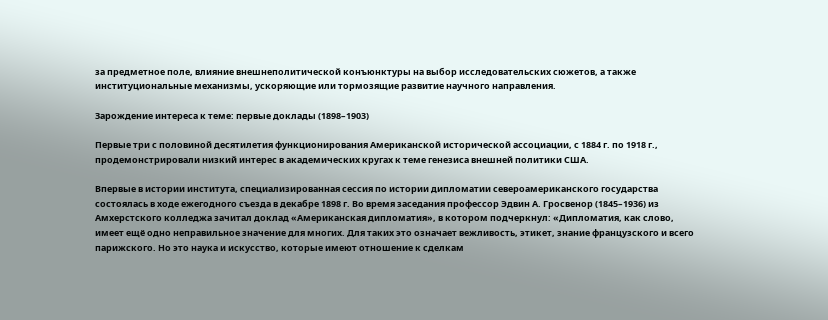за предметное поле, влияние внешнеполитической конъюнктуры на выбор исследовательских сюжетов, а также институциональные механизмы, ускоряющие или тормозящие развитие научного направления.

Зарождение интереса к теме: первые доклады (1898–1903)

Первые три с половиной десятилетия функционирования Американской исторической ассоциации, с 1884 г. по 1918 г., продемонстрировали низкий интерес в академических кругах к теме генезиса внешней политики США.

Впервые в истории института, специализированная сессия по истории дипломатии североамериканского государства состоялась в ходе ежегодного съезда в декабре 1898 г. Во время заседания профессор Эдвин А. Гросвенор (1845–1936) из Амхерстского колледжа зачитал доклад «Американская дипломатия», в котором подчеркнул: «Дипломатия, как слово, имеет ещё одно неправильное значение для многих. Для таких это означает вежливость, этикет, знание французского и всего парижского. Но это наука и искусство, которые имеют отношение к сделкам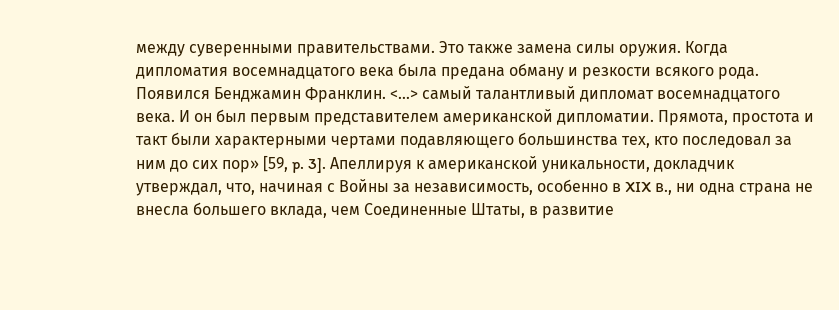между суверенными правительствами. Это также замена силы оружия. Когда дипломатия восемнадцатого века была предана обману и резкости всякого рода. Появился Бенджамин Франклин. <…> самый талантливый дипломат восемнадцатого века. И он был первым представителем американской дипломатии. Прямота, простота и такт были характерными чертами подавляющего большинства тех, кто последовал за ним до сих пор» [59, p. 3]. Апеллируя к американской уникальности, докладчик утверждал, что, начиная с Войны за независимость, особенно в XIX в., ни одна страна не внесла большего вклада, чем Соединенные Штаты, в развитие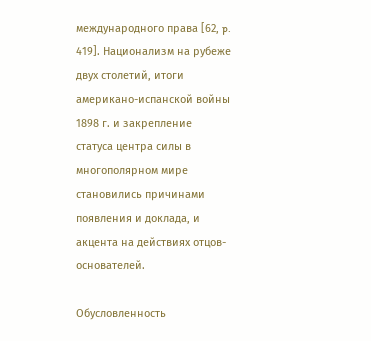международного права [62, p. 419]. Национализм на рубеже двух столетий, итоги американо-испанской войны 1898 г. и закрепление статуса центра силы в многополярном мире становились причинами появления и доклада, и акцента на действиях отцов-основателей.

Обусловленность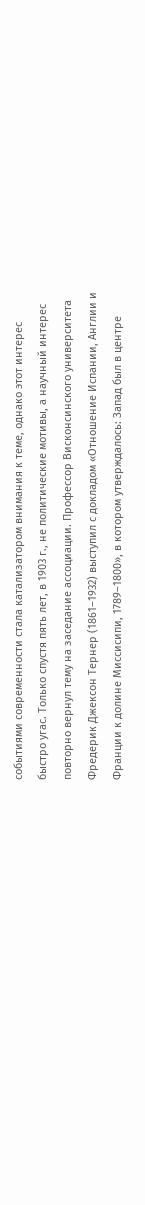событиями современности стала катализатором внимания к теме, однако этот интерес быстро угас. Только спустя пять лет, в 1903 г., не политические мотивы, а научный интерес повторно вернул тему на заседание ассоциации. Профессор Висконсинского университета Фредерик Джексон Тернер (1861–1932) выступил с докладом «Отношение Испании, Англии и Франции к долине Миссисипи, 1789–1800», в котором утверждалось: Запад был в центре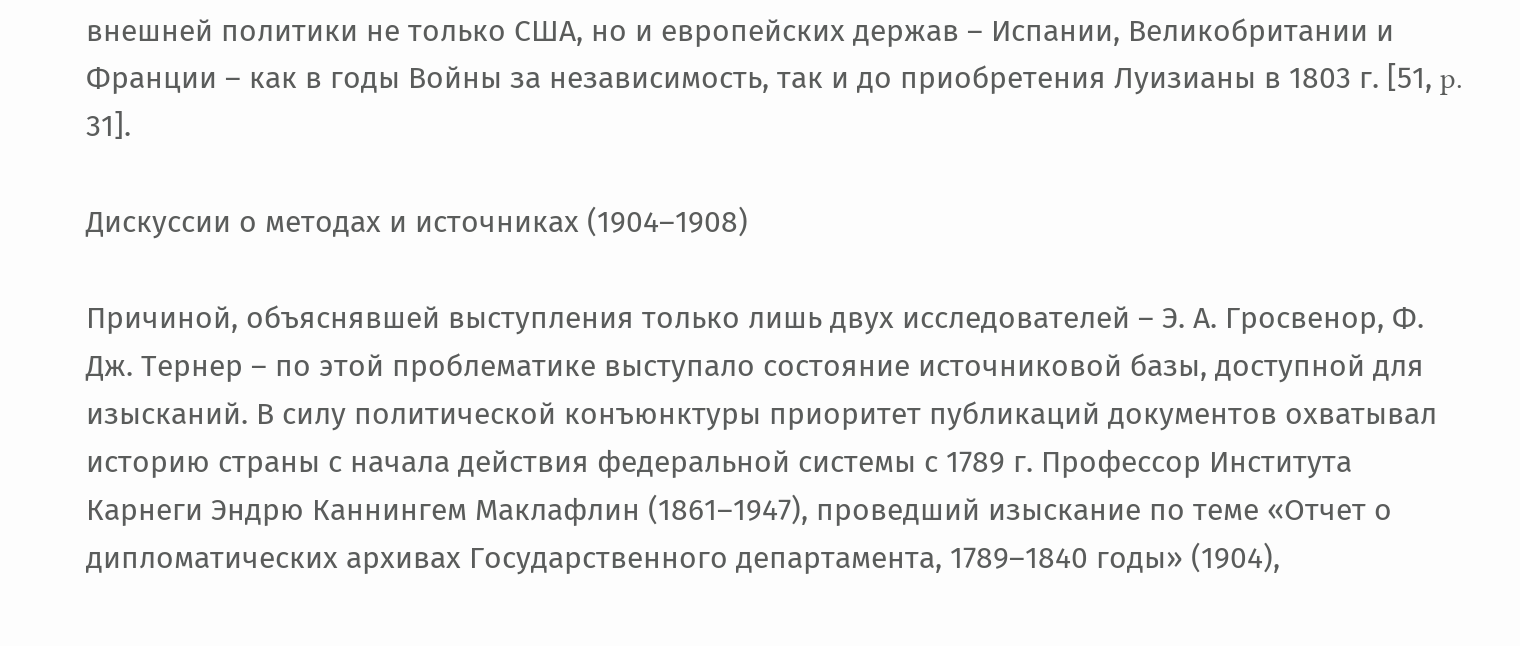внешней политики не только США, но и европейских держав – Испании, Великобритании и Франции – как в годы Войны за независимость, так и до приобретения Луизианы в 1803 г. [51, p. 31].

Дискуссии о методах и источниках (1904–1908)

Причиной, объяснявшей выступления только лишь двух исследователей – Э. А. Гросвенор, Ф. Дж. Тернер – по этой проблематике выступало состояние источниковой базы, доступной для изысканий. В силу политической конъюнктуры приоритет публикаций документов охватывал историю страны с начала действия федеральной системы с 1789 г. Профессор Института Карнеги Эндрю Каннингем Маклафлин (1861–1947), проведший изыскание по теме «Отчет о дипломатических архивах Государственного департамента, 1789–1840 годы» (1904),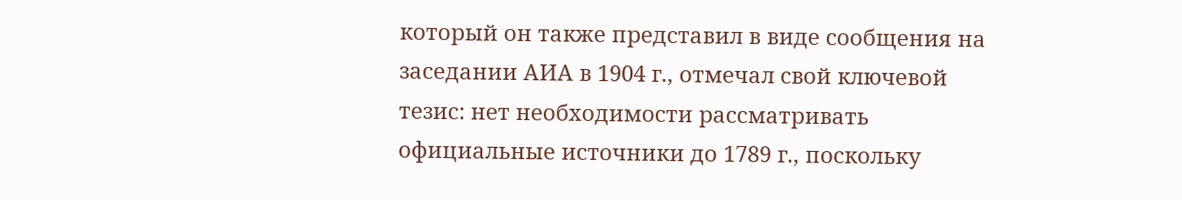который он также представил в виде сообщения на заседании AИA в 1904 г., отмечал свой ключевой тезис: нет необходимости рассматривать официальные источники до 1789 г., поскольку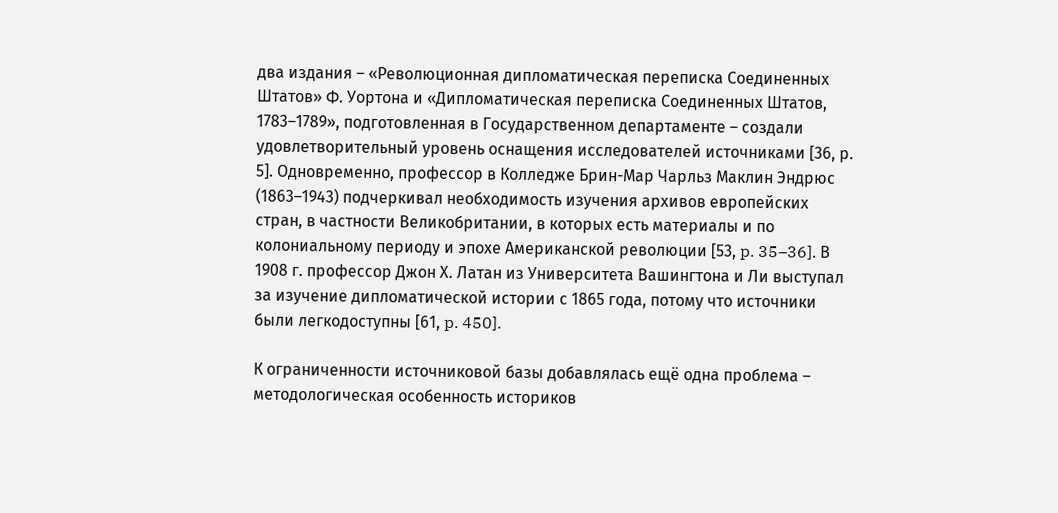два издания – «Революционная дипломатическая переписка Соединенных Штатов» Ф. Уортона и «Дипломатическая переписка Соединенных Штатов, 1783–1789», подготовленная в Государственном департаменте – создали удовлетворительный уровень оснащения исследователей источниками [36, р. 5]. Одновременно, профессор в Колледже Брин-Мар Чарльз Маклин Эндрюс (1863–1943) подчеркивал необходимость изучения архивов европейских стран, в частности Великобритании, в которых есть материалы и по колониальному периоду и эпохе Американской революции [53, p. 35–36]. В 1908 г. профессор Джон Х. Латан из Университета Вашингтона и Ли выступал за изучение дипломатической истории с 1865 года, потому что источники были легкодоступны [61, p. 450].

К ограниченности источниковой базы добавлялась ещё одна проблема – методологическая особенность историков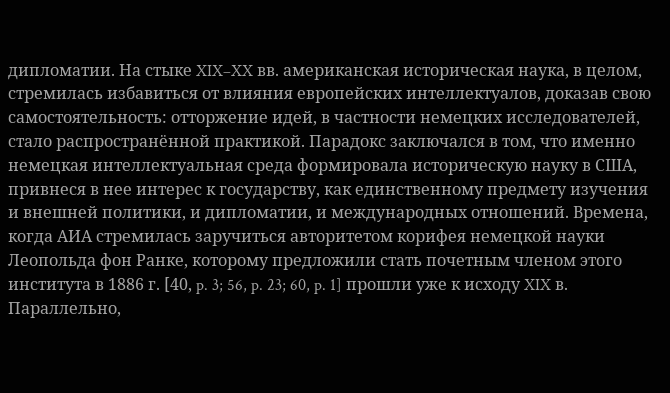дипломатии. На стыке XIX–XX вв. американская историческая наука, в целом, стремилась избавиться от влияния европейских интеллектуалов, доказав свою самостоятельность: отторжение идей, в частности немецких исследователей, стало распространённой практикой. Парадокс заключался в том, что именно немецкая интеллектуальная среда формировала историческую науку в США, привнеся в нее интерес к государству, как единственному предмету изучения и внешней политики, и дипломатии, и международных отношений. Времена, когда АИА стремилась заручиться авторитетом корифея немецкой науки Леопольда фон Ранке, которому предложили стать почетным членом этого института в 1886 г. [40, p. 3; 56, p. 23; 60, p. 1] прошли уже к исходу XIX в. Параллельно,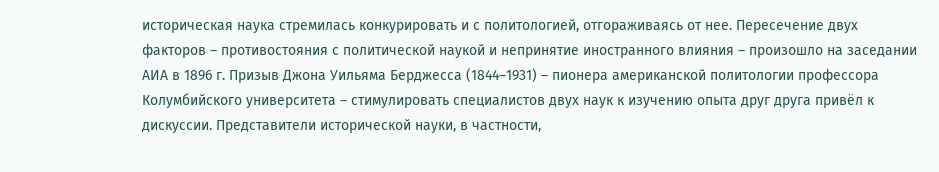историческая наука стремилась конкурировать и с политологией, отгораживаясь от нее. Пересечение двух факторов – противостояния с политической наукой и непринятие иностранного влияния – произошло на заседании АИА в 1896 г. Призыв Джона Уильяма Берджесса (1844–1931) – пионера американской политологии профессора Колумбийского университета – стимулировать специалистов двух наук к изучению опыта друг друга привёл к дискуссии. Представители исторической науки, в частности,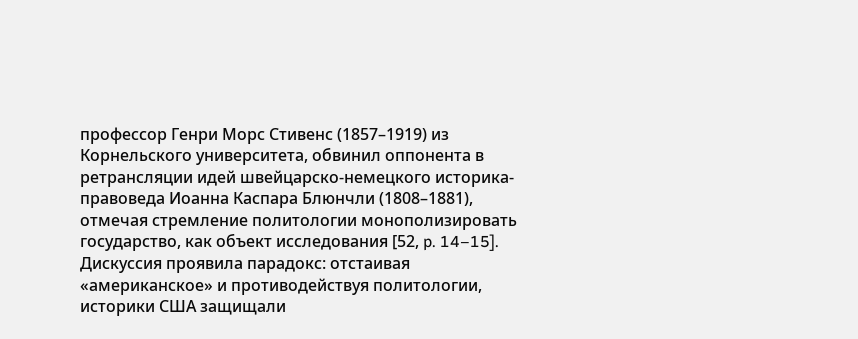профессор Генри Морс Стивенс (1857–1919) из Корнельского университета, обвинил оппонента в ретрансляции идей швейцарско-немецкого историка-правоведа Иоанна Каспара Блюнчли (1808–1881), отмечая стремление политологии монополизировать государство, как объект исследования [52, p. 14–15]. Дискуссия проявила парадокс: отстаивая «американское» и противодействуя политологии, историки США защищали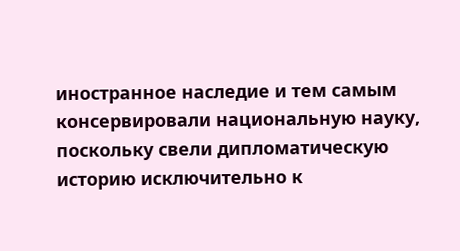иностранное наследие и тем самым консервировали национальную науку, поскольку свели дипломатическую историю исключительно к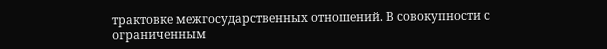трактовке межгосударственных отношений. В совокупности с ограниченным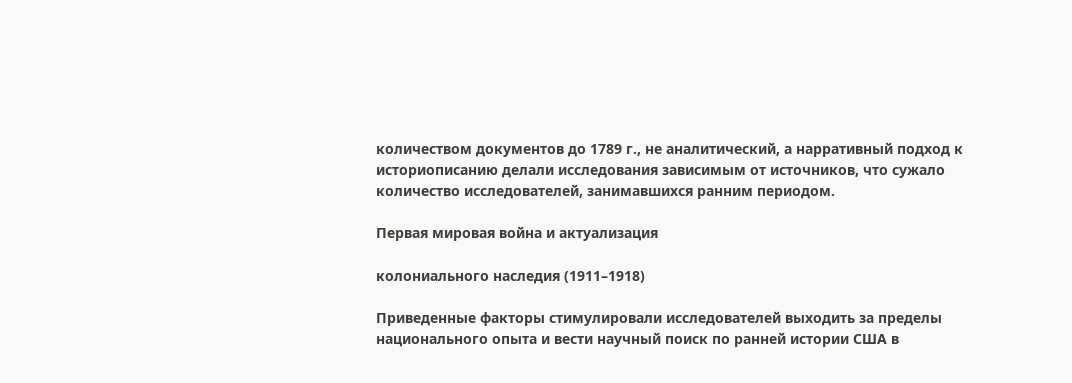количеством документов до 1789 г., не аналитический, а нарративный подход к историописанию делали исследования зависимым от источников, что сужало количество исследователей, занимавшихся ранним периодом.

Первая мировая война и актуализация

колониального наследия (1911–1918)

Приведенные факторы стимулировали исследователей выходить за пределы национального опыта и вести научный поиск по ранней истории США в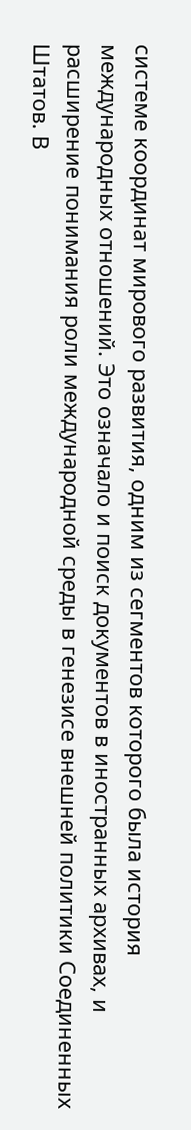системе координат мирового развития, одним из сегментов которого была история международных отношений. Это означало и поиск документов в иностранных архивах, и расширение понимания роли международной среды в генезисе внешней политики Соединенных Штатов. В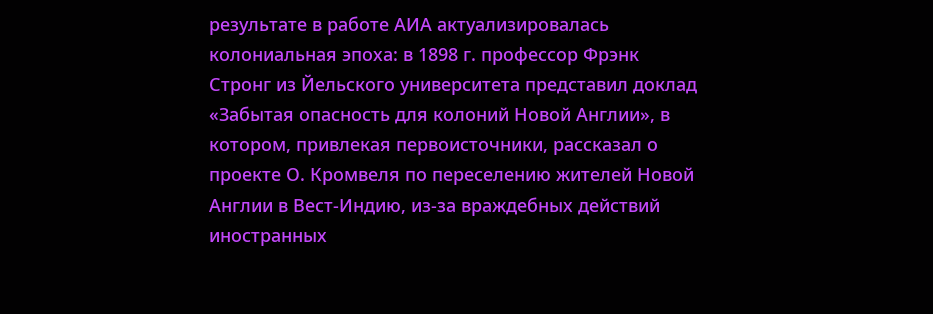результате в работе АИA актуализировалась колониальная эпоха: в 1898 г. профессор Фрэнк Стронг из Йельского университета представил доклад «Забытая опасность для колоний Новой Англии», в котором, привлекая первоисточники, рассказал о проекте О. Кромвеля по переселению жителей Новой Англии в Вест-Индию, из-за враждебных действий иностранных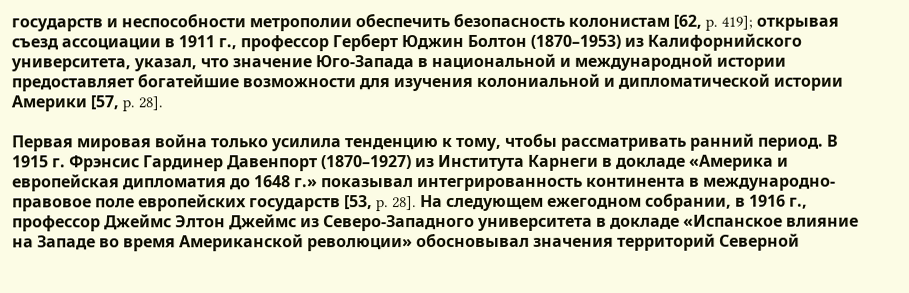государств и неспособности метрополии обеспечить безопасность колонистам [62, p. 419]; открывая съезд ассоциации в 1911 г., профессор Герберт Юджин Болтон (1870–1953) из Калифорнийского университета, указал, что значение Юго-Запада в национальной и международной истории предоставляет богатейшие возможности для изучения колониальной и дипломатической истории Америки [57, p. 28].

Первая мировая война только усилила тенденцию к тому, чтобы рассматривать ранний период. В 1915 г. Фрэнсис Гардинер Давенпорт (1870–1927) из Института Карнеги в докладе «Америка и европейская дипломатия до 1648 г.» показывал интегрированность континента в международно-правовое поле европейских государств [53, p. 28]. На следующем ежегодном собрании, в 1916 г., профессор Джеймс Элтон Джеймс из Северо-Западного университета в докладе «Испанское влияние на Западе во время Американской революции» обосновывал значения территорий Северной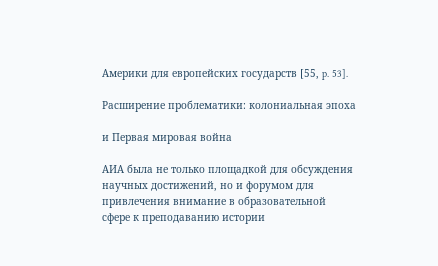Америки для европейских государств [55, p. 53].

Расширение проблематики: колониальная эпоха

и Первая мировая война

AИA была не только площадкой для обсуждения научных достижений, но и форумом для привлечения внимание в образовательной сфере к преподаванию истории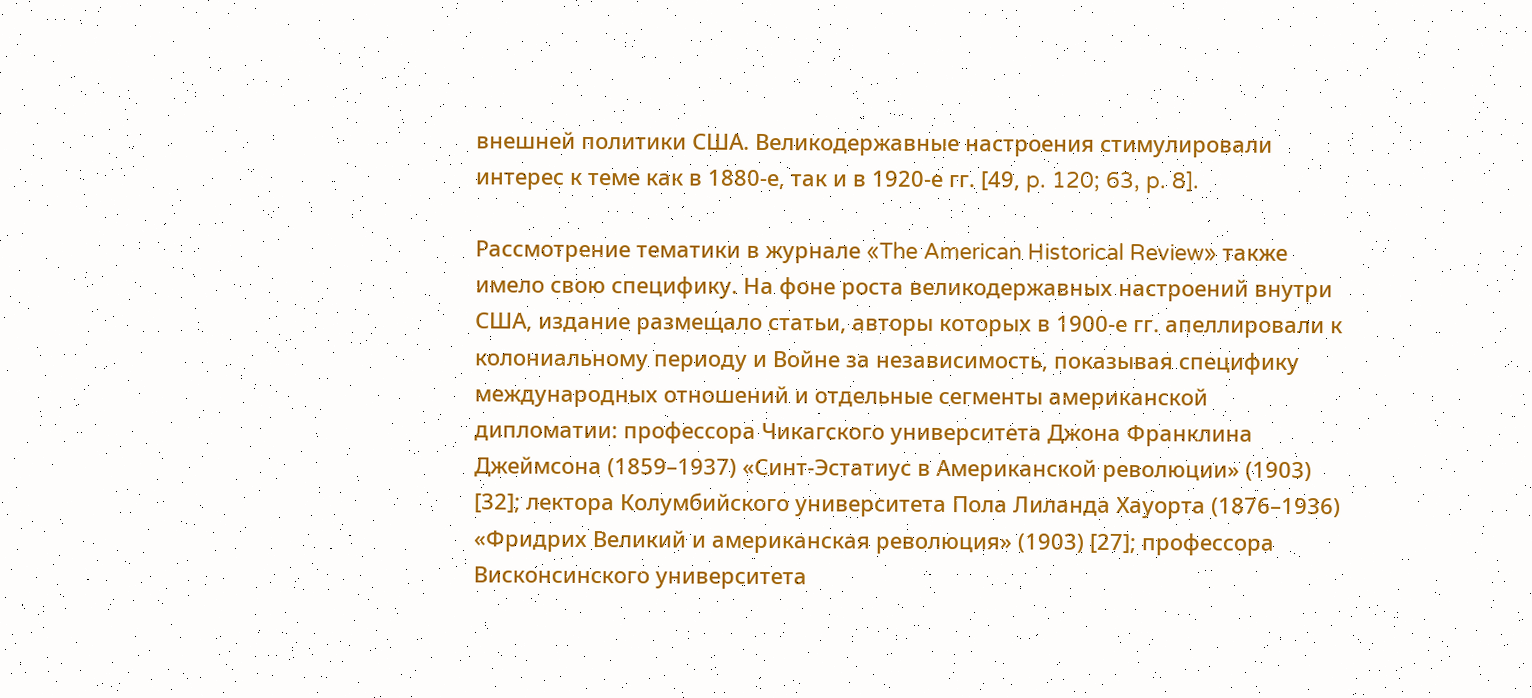внешней политики США. Великодержавные настроения стимулировали интерес к теме как в 1880-е, так и в 1920-е гг. [49, p. 120; 63, p. 8].

Рассмотрение тематики в журнале «The American Historical Review» также имело свою специфику. На фоне роста великодержавных настроений внутри США, издание размещало статьи, авторы которых в 1900-е гг. апеллировали к колониальному периоду и Войне за независимость, показывая специфику международных отношений и отдельные сегменты американской дипломатии: профессора Чикагского университета Джона Франклина Джеймсона (1859–1937) «Синт-Эстатиус в Американской революции» (1903) [32]; лектора Колумбийского университета Пола Лиланда Хауорта (1876–1936) «Фридрих Великий и американская революция» (1903) [27]; профессора Висконсинского университета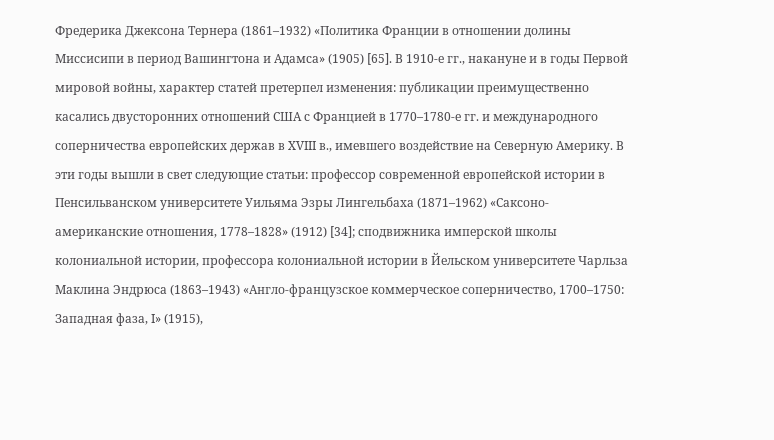Фредерика Джексона Тернера (1861–1932) «Политика Франции в отношении долины Миссисипи в период Вашингтона и Адамса» (1905) [65]. В 1910-е гг., накануне и в годы Первой мировой войны, характер статей претерпел изменения: публикации преимущественно касались двусторонних отношений США с Францией в 1770–1780-е гг. и международного соперничества европейских держав в XVIII в., имевшего воздействие на Северную Америку. В эти годы вышли в свет следующие статьи: профессор современной европейской истории в Пенсильванском университете Уильяма Эзры Лингельбаха (1871–1962) «Саксоно-американские отношения, 1778–1828» (1912) [34]; сподвижника имперской школы колониальной истории, профессора колониальной истории в Йельском университете Чарльза Маклина Эндрюса (1863–1943) «Англо-французское коммерческое соперничество, 1700–1750: Западная фаза, I» (1915),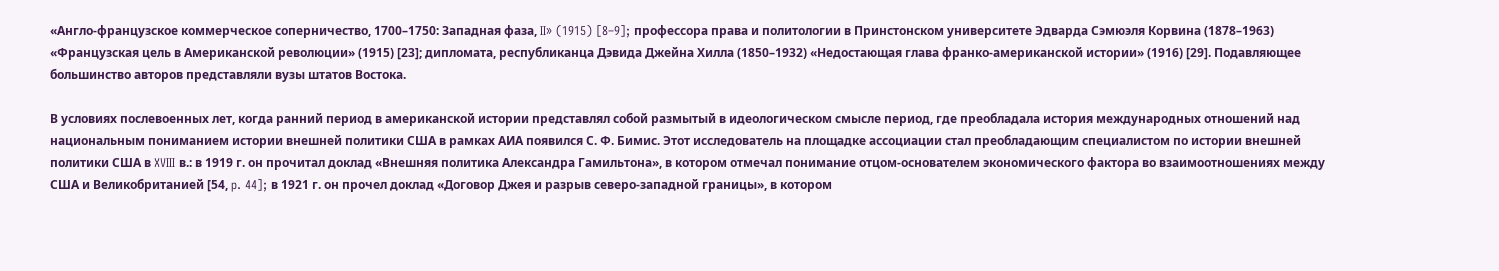«Англо-французское коммерческое соперничество, 1700–1750: Западная фаза, II» (1915) [8–9]; профессора права и политологии в Принстонском университете Эдварда Сэмюэля Корвина (1878–1963) «Французская цель в Американской революции» (1915) [23]; дипломата, республиканца Дэвида Джейна Хилла (1850–1932) «Недостающая глава франко-американской истории» (1916) [29]. Подавляющее большинство авторов представляли вузы штатов Востока.

В условиях послевоенных лет, когда ранний период в американской истории представлял собой размытый в идеологическом смысле период, где преобладала история международных отношений над национальным пониманием истории внешней политики США в рамках AИA появился С. Ф. Бимис. Этот исследователь на площадке ассоциации стал преобладающим специалистом по истории внешней политики США в XVIII в.: в 1919 г. он прочитал доклад «Внешняя политика Александра Гамильтона», в котором отмечал понимание отцом-основателем экономического фактора во взаимоотношениях между США и Великобританией [54, p. 44]; в 1921 г. он прочел доклад «Договор Джея и разрыв северо-западной границы», в котором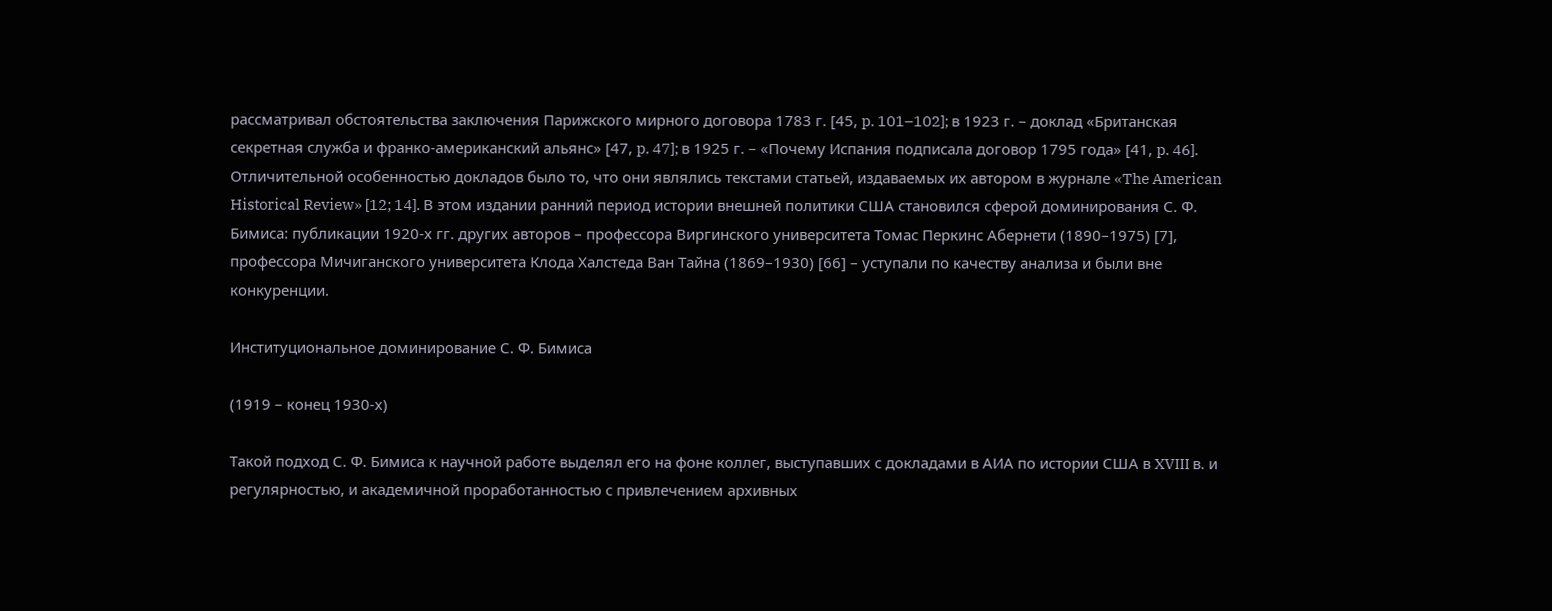рассматривал обстоятельства заключения Парижского мирного договора 1783 г. [45, p. 101–102]; в 1923 г. – доклад «Британская секретная служба и франко-американский альянс» [47, p. 47]; в 1925 г. – «Почему Испания подписала договор 1795 года» [41, p. 46]. Отличительной особенностью докладов было то, что они являлись текстами статьей, издаваемых их автором в журнале «The American Historical Review» [12; 14]. В этом издании ранний период истории внешней политики США становился сферой доминирования С. Ф. Бимиса: публикации 1920-х гг. других авторов – профессора Виргинского университета Томас Перкинс Абернети (1890–1975) [7], профессора Мичиганского университета Клода Халстеда Ван Тайна (1869–1930) [66] – уступали по качеству анализа и были вне конкуренции.

Институциональное доминирование С. Ф. Бимиса

(1919 – конец 1930-х)

Такой подход С. Ф. Бимиса к научной работе выделял его на фоне коллег, выступавших с докладами в AИA по истории США в XVIII в. и регулярностью, и академичной проработанностью с привлечением архивных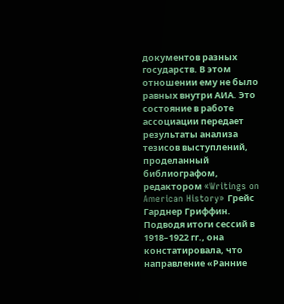документов разных государств. В этом отношении ему не было равных внутри AИA. Это состояние в работе ассоциации передает результаты анализа тезисов выступлений, проделанный библиографом, редактором «Writings on American History» Грейс Гарднер Гриффин. Подводя итоги сессий в 1918–1922 гг., она констатировала, что направление «Ранние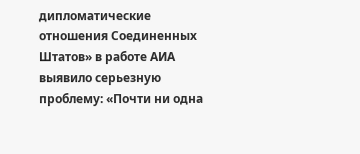дипломатические отношения Соединенных Штатов» в работе AИA выявило серьезную проблему: «Почти ни одна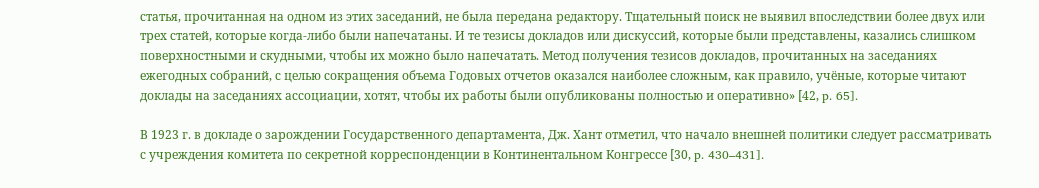статья, прочитанная на одном из этих заседаний, не была передана редактору. Тщательный поиск не выявил впоследствии более двух или трех статей, которые когда-либо были напечатаны. И те тезисы докладов или дискуссий, которые были представлены, казались слишком поверхностными и скудными, чтобы их можно было напечатать. Метод получения тезисов докладов, прочитанных на заседаниях ежегодных собраний, с целью сокращения объема Годовых отчетов оказался наиболее сложным, как правило, учёные, которые читают доклады на заседаниях ассоциации, хотят, чтобы их работы были опубликованы полностью и оперативно» [42, p. 65].

В 1923 г. в докладе о зарождении Государственного департамента, Дж. Хант отметил, что начало внешней политики следует рассматривать с учреждения комитета по секретной корреспонденции в Континентальном Конгрессе [30, p. 430–431].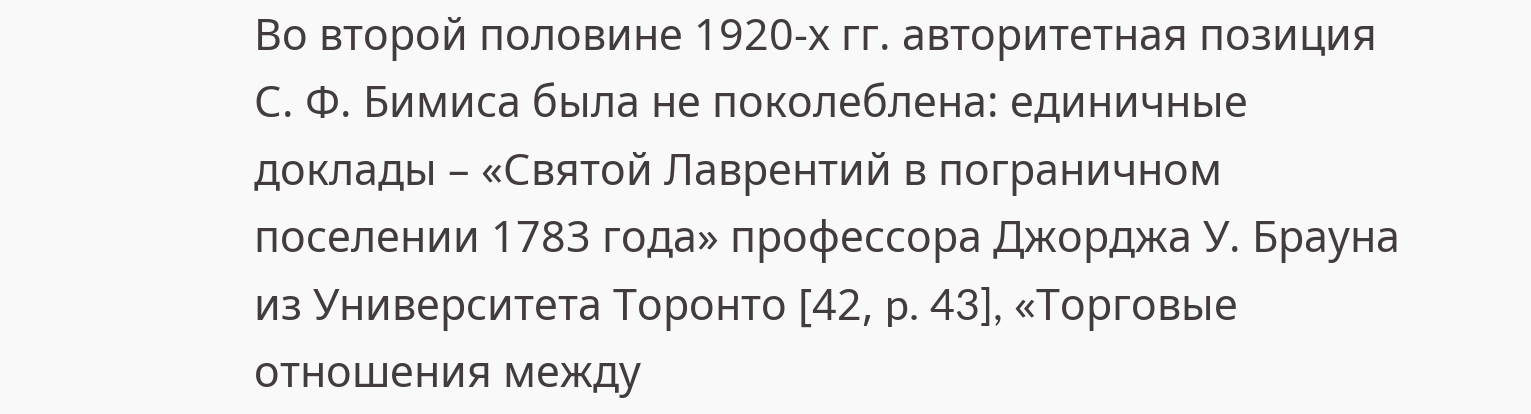Во второй половине 1920-х гг. авторитетная позиция С. Ф. Бимиса была не поколеблена: единичные доклады – «Святой Лаврентий в пограничном поселении 1783 года» профессора Джорджа У. Брауна из Университета Торонто [42, p. 43], «Торговые отношения между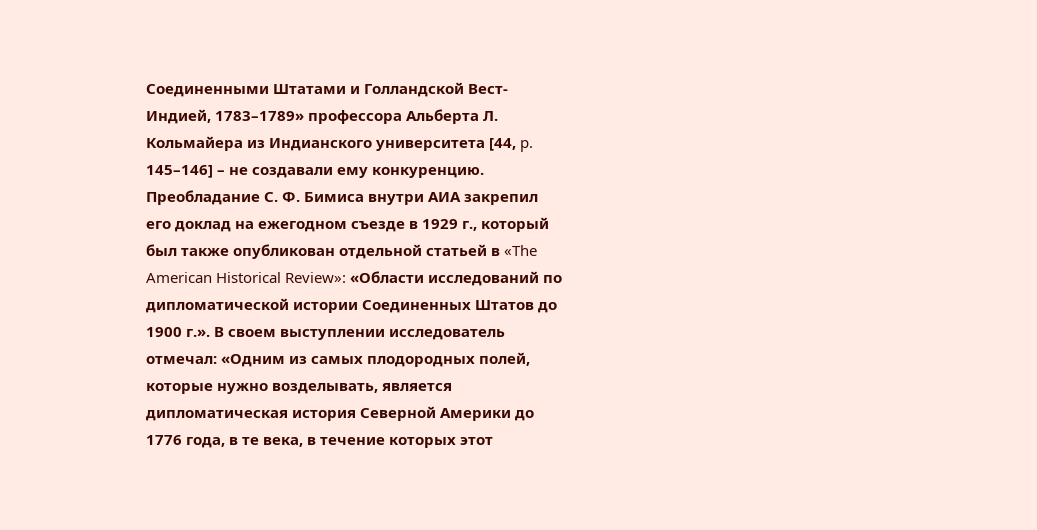Соединенными Штатами и Голландской Вест-Индией, 1783–1789» профессора Альберта Л. Кольмайера из Индианского университета [44, p. 145–146] – не создавали ему конкуренцию. Преобладание С. Ф. Бимиса внутри AИA закрепил его доклад на ежегодном съезде в 1929 г., который был также опубликован отдельной статьей в «The American Historical Review»: «Области исследований по дипломатической истории Соединенных Штатов до 1900 г.». В своем выступлении исследователь отмечал: «Одним из самых плодородных полей, которые нужно возделывать, является дипломатическая история Северной Америки до 1776 года, в те века, в течение которых этот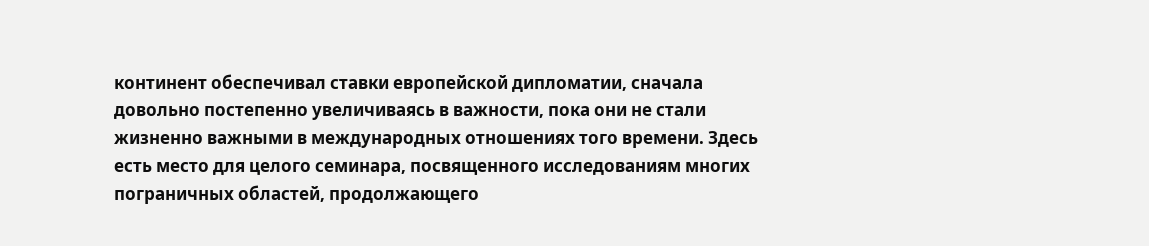континент обеспечивал ставки европейской дипломатии, сначала довольно постепенно увеличиваясь в важности, пока они не стали жизненно важными в международных отношениях того времени. Здесь есть место для целого семинара, посвященного исследованиям многих пограничных областей, продолжающего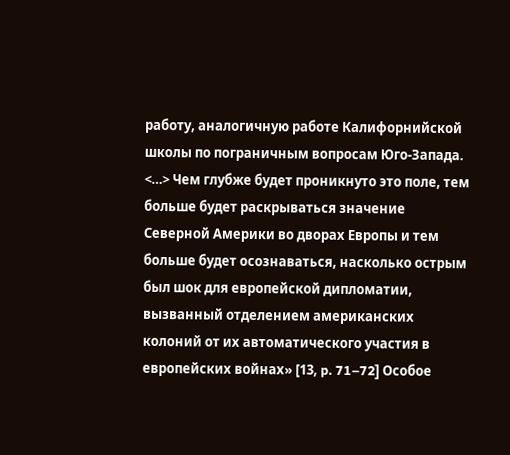работу, аналогичную работе Калифорнийской школы по пограничным вопросам Юго-Запада. <…> Чем глубже будет проникнуто это поле, тем больше будет раскрываться значение Северной Америки во дворах Европы и тем больше будет осознаваться, насколько острым был шок для европейской дипломатии, вызванный отделением американских колоний от их автоматического участия в европейских войнах» [13, p. 71–72] Особое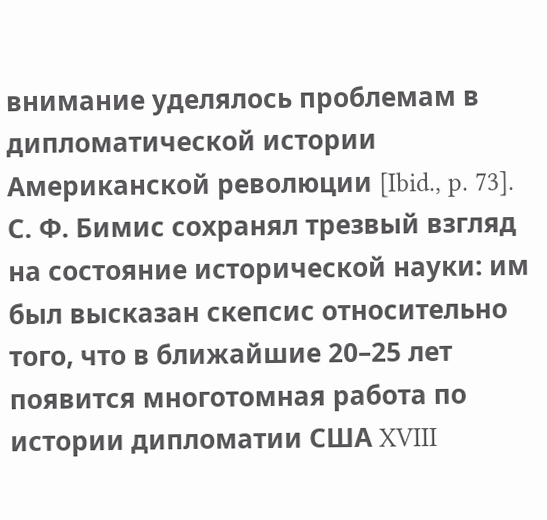внимание уделялось проблемам в дипломатической истории Американской революции [Ibid., p. 73]. С. Ф. Бимис сохранял трезвый взгляд на состояние исторической науки: им был высказан скепсис относительно того, что в ближайшие 20–25 лет появится многотомная работа по истории дипломатии США XVIII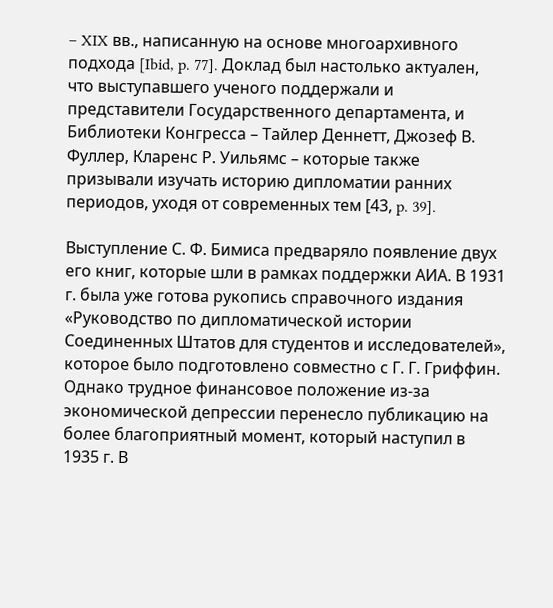– XIX вв., написанную на основе многоархивного подхода [Ibid, p. 77]. Доклад был настолько актуален, что выступавшего ученого поддержали и представители Государственного департамента, и Библиотеки Конгресса – Тайлер Деннетт, Джозеф В. Фуллер, Кларенс Р. Уильямс – которые также призывали изучать историю дипломатии ранних периодов, уходя от современных тем [43, p. 39].

Выступление С. Ф. Бимиса предваряло появление двух его книг, которые шли в рамках поддержки AИA. В 1931 г. была уже готова рукопись справочного издания «Руководство по дипломатической истории Соединенных Штатов для студентов и исследователей», которое было подготовлено совместно с Г. Г. Гриффин. Однако трудное финансовое положение из-за экономической депрессии перенесло публикацию на более благоприятный момент, который наступил в 1935 г. В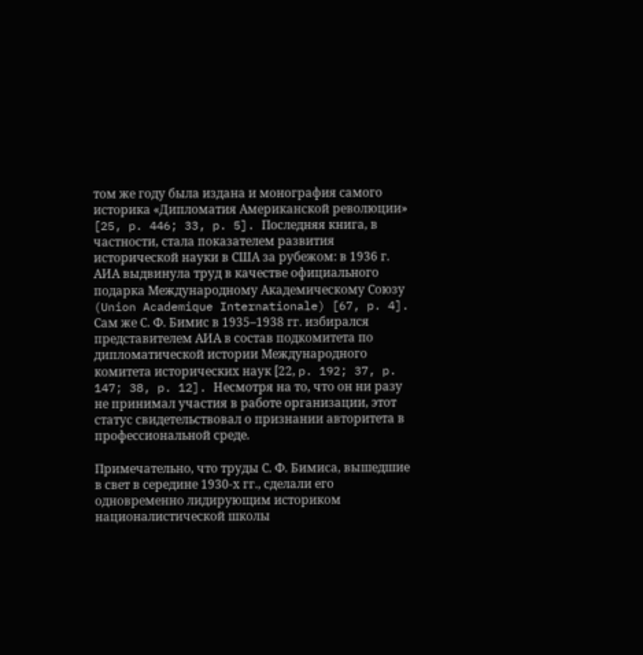том же году была издана и монография самого историка «Дипломатия Американской революции» [25, p. 446; 33, p. 5]. Последняя книга, в частности, стала показателем развития исторической науки в США за рубежом: в 1936 г. AИA выдвинула труд в качестве официального подарка Международному Академическому Союзу (Union Academique Internationale) [67, p. 4]. Сам же С. Ф. Бимис в 1935–1938 гг. избирался представителем AИA в состав подкомитета по дипломатической истории Международного комитета исторических наук [22, p. 192; 37, p. 147; 38, p. 12]. Несмотря на то, что он ни разу не принимал участия в работе организации, этот статус свидетельствовал о признании авторитета в профессиональной среде.

Примечательно, что труды С. Ф. Бимиса, вышедшие в свет в середине 1930-х гг., сделали его одновременно лидирующим историком националистической школы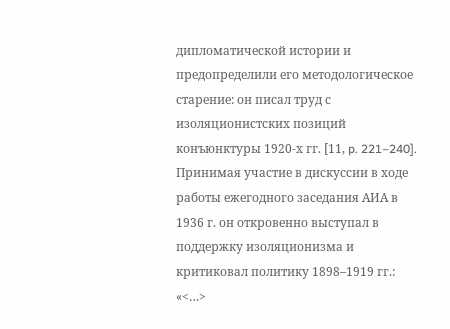дипломатической истории и предопределили его методологическое старение: он писал труд с изоляционистских позиций конъюнктуры 1920-х гг. [11, p. 221–240]. Принимая участие в дискуссии в ходе работы ежегодного заседания AИA в 1936 г. он откровенно выступал в поддержку изоляционизма и критиковал политику 1898–1919 гг.: «<…>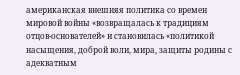американская внешняя политика со времен мировой войны «возвращалась к традициям отцов-основателей» и становилась «политикой насыщения, доброй воли, мира, защиты родины с адекватным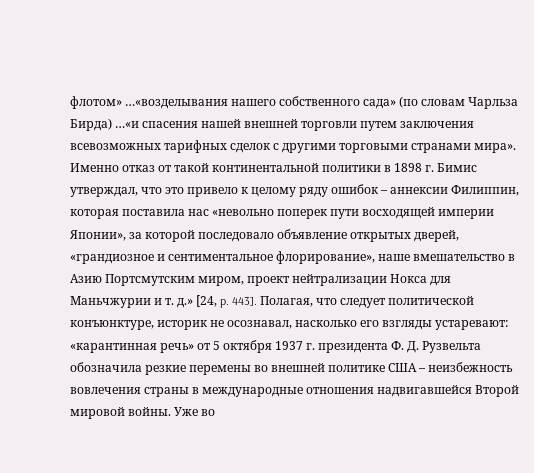флотом» …«возделывания нашего собственного сада» (по словам Чарльза Бирда) …«и спасения нашей внешней торговли путем заключения всевозможных тарифных сделок с другими торговыми странами мира». Именно отказ от такой континентальной политики в 1898 г. Бимис утверждал, что это привело к целому ряду ошибок – аннексии Филиппин, которая поставила нас «невольно поперек пути восходящей империи Японии», за которой последовало объявление открытых дверей, «грандиозное и сентиментальное флорирование», наше вмешательство в Азию Портсмутским миром, проект нейтрализации Нокса для Маньчжурии и т. д.» [24, p. 443]. Полагая, что следует политической конъюнктуре, историк не осознавал, насколько его взгляды устаревают: «карантинная речь» от 5 октября 1937 г. президента Ф. Д. Рузвельта обозначила резкие перемены во внешней политике США – неизбежность вовлечения страны в международные отношения надвигавшейся Второй мировой войны. Уже во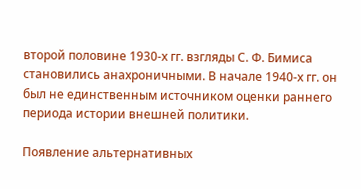второй половине 1930-х гг. взгляды С. Ф. Бимиса становились анахроничными. В начале 1940-х гг. он был не единственным источником оценки раннего периода истории внешней политики.

Появление альтернативных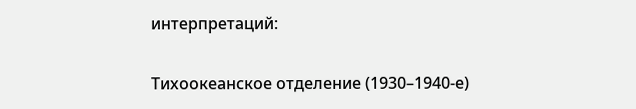интерпретаций:

Тихоокеанское отделение (1930–1940-е)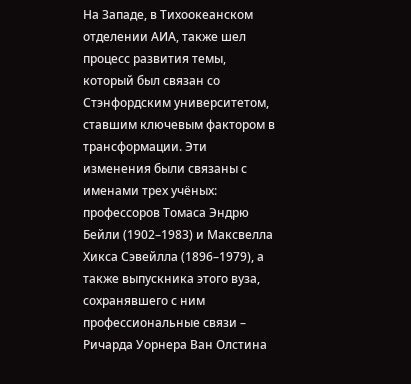На Западе, в Тихоокеанском отделении AИA, также шел процесс развития темы, который был связан со Стэнфордским университетом, ставшим ключевым фактором в трансформации. Эти изменения были связаны с именами трех учёных: профессоров Томаса Эндрю Бейли (1902–1983) и Максвелла Хикса Сэвейлла (1896–1979), а также выпускника этого вуза, сохранявшего с ним профессиональные связи – Ричарда Уорнера Ван Олстина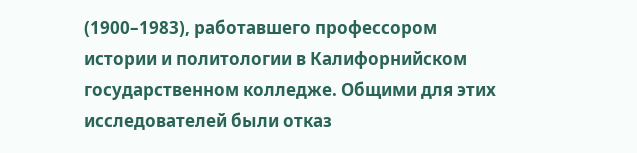(1900–1983), работавшего профессором истории и политологии в Калифорнийском государственном колледже. Общими для этих исследователей были отказ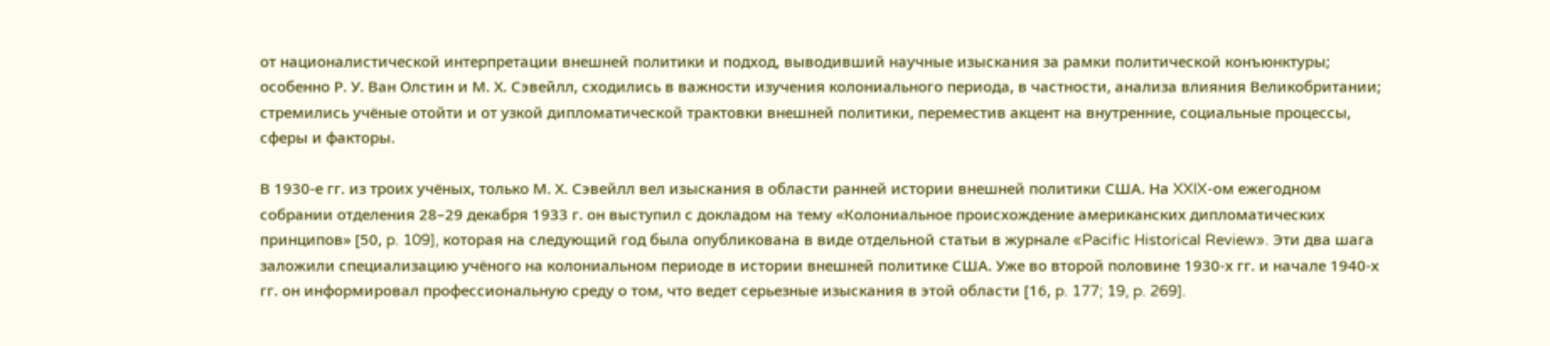от националистической интерпретации внешней политики и подход, выводивший научные изыскания за рамки политической конъюнктуры; особенно Р. У. Ван Олстин и М. Х. Сэвейлл, сходились в важности изучения колониального периода, в частности, анализа влияния Великобритании; стремились учёные отойти и от узкой дипломатической трактовки внешней политики, переместив акцент на внутренние, социальные процессы, сферы и факторы.

В 1930-е гг. из троих учёных, только М. Х. Сэвейлл вел изыскания в области ранней истории внешней политики США. На XXIX-ом ежегодном собрании отделения 28–29 декабря 1933 г. он выступил с докладом на тему «Колониальное происхождение американских дипломатических принципов» [50, p. 109], которая на следующий год была опубликована в виде отдельной статьи в журнале «Pacific Historical Review». Эти два шага заложили специализацию учёного на колониальном периоде в истории внешней политике США. Уже во второй половине 1930-х гг. и начале 1940-х гг. он информировал профессиональную среду о том, что ведет серьезные изыскания в этой области [16, p. 177; 19, p. 269].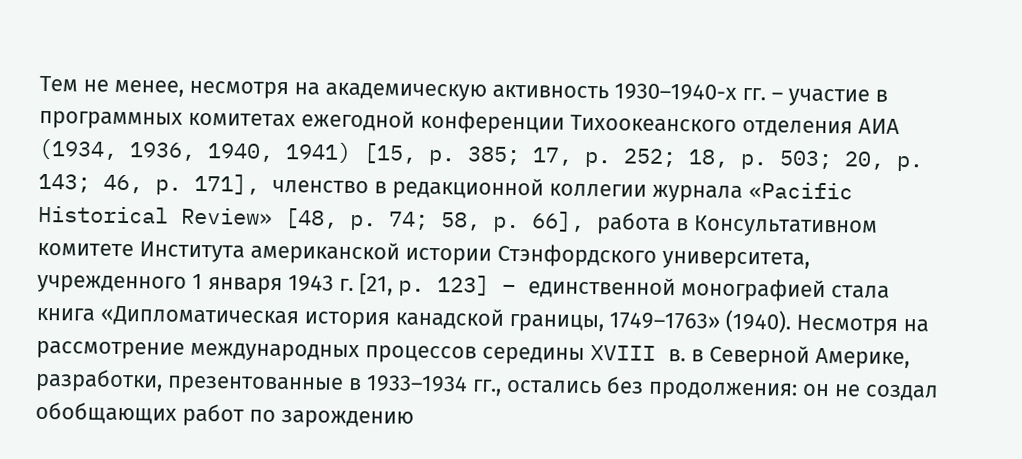Тем не менее, несмотря на академическую активность 1930–1940-х гг. – участие в программных комитетах ежегодной конференции Тихоокеанского отделения AИA (1934, 1936, 1940, 1941) [15, p. 385; 17, p. 252; 18, p. 503; 20, p. 143; 46, p. 171], членство в редакционной коллегии журнала «Pacific Historical Review» [48, p. 74; 58, p. 66], работа в Консультативном комитете Института американской истории Стэнфордского университета, учрежденного 1 января 1943 г. [21, p. 123] – единственной монографией стала книга «Дипломатическая история канадской границы, 1749–1763» (1940). Несмотря на рассмотрение международных процессов середины XVIII в. в Северной Америке, разработки, презентованные в 1933–1934 гг., остались без продолжения: он не создал обобщающих работ по зарождению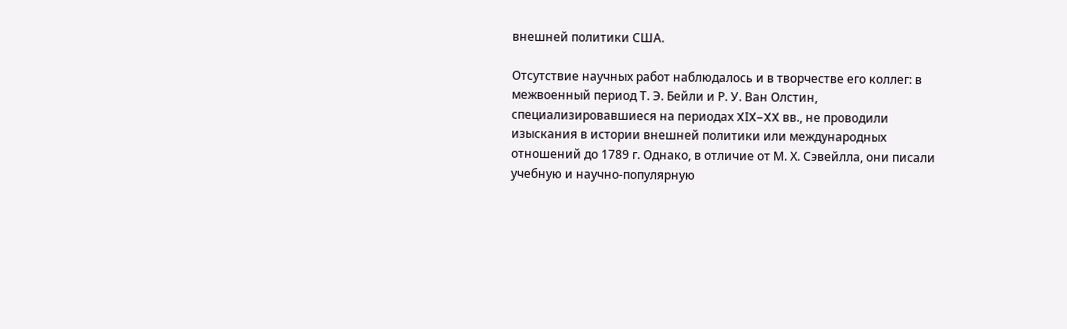внешней политики США.

Отсутствие научных работ наблюдалось и в творчестве его коллег: в межвоенный период Т. Э. Бейли и Р. У. Ван Олстин, специализировавшиеся на периодах XIX–XX вв., не проводили изыскания в истории внешней политики или международных отношений до 1789 г. Однако, в отличие от М. Х. Сэвейлла, они писали учебную и научно-популярную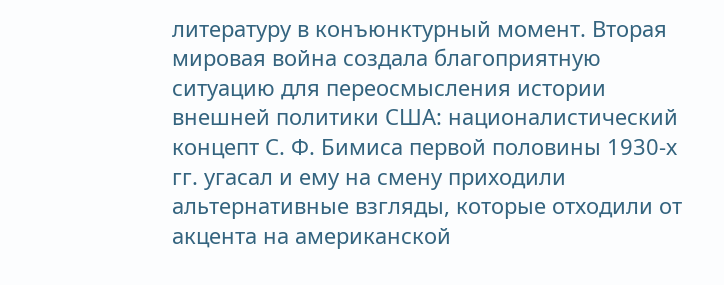литературу в конъюнктурный момент. Вторая мировая война создала благоприятную ситуацию для переосмысления истории внешней политики США: националистический концепт С. Ф. Бимиса первой половины 1930-х гг. угасал и ему на смену приходили альтернативные взгляды, которые отходили от акцента на американской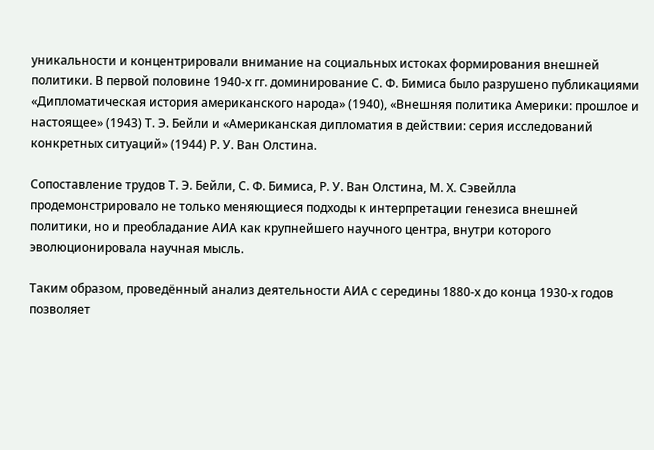уникальности и концентрировали внимание на социальных истоках формирования внешней политики. В первой половине 1940-х гг. доминирование С. Ф. Бимиса было разрушено публикациями «Дипломатическая история американского народа» (1940), «Внешняя политика Америки: прошлое и настоящее» (1943) Т. Э. Бейли и «Американская дипломатия в действии: серия исследований конкретных ситуаций» (1944) Р. У. Ван Олстина.

Сопоставление трудов Т. Э. Бейли, С. Ф. Бимиса, Р. У. Ван Олстина, М. Х. Сэвейлла продемонстрировало не только меняющиеся подходы к интерпретации генезиса внешней политики, но и преобладание AИA как крупнейшего научного центра, внутри которого эволюционировала научная мысль.

Таким образом, проведённый анализ деятельности АИА с середины 1880-х до конца 1930-х годов позволяет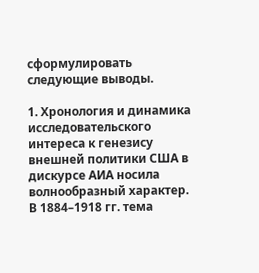сформулировать следующие выводы.

1. Хронология и динамика исследовательского интереса к генезису внешней политики США в дискурсе АИА носила волнообразный характер. В 1884–1918 гг. тема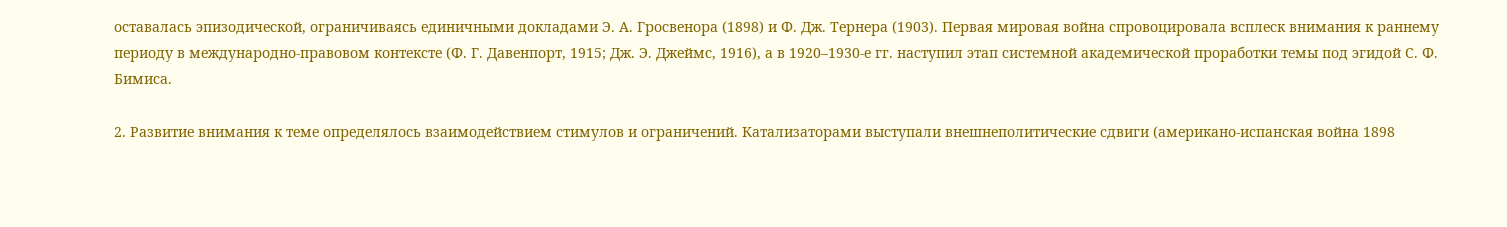оставалась эпизодической, ограничиваясь единичными докладами Э. А. Гросвенора (1898) и Ф. Дж. Тернера (1903). Первая мировая война спровоцировала всплеск внимания к раннему периоду в международно-правовом контексте (Ф. Г. Давенпорт, 1915; Дж. Э. Джеймс, 1916), а в 1920–1930-е гг. наступил этап системной академической проработки темы под эгидой С. Ф. Бимиса.

2. Развитие внимания к теме определялось взаимодействием стимулов и ограничений. Катализаторами выступали внешнеполитические сдвиги (американо-испанская война 1898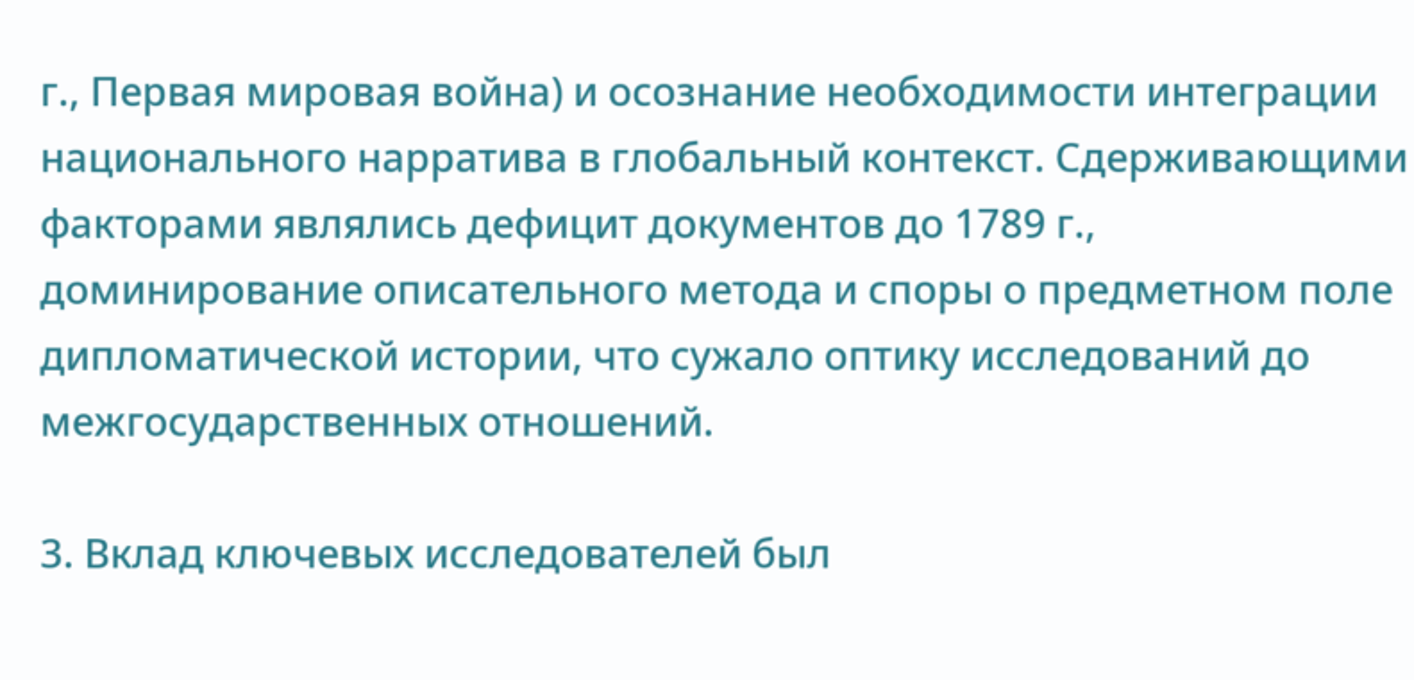г., Первая мировая война) и осознание необходимости интеграции национального нарратива в глобальный контекст. Сдерживающими факторами являлись дефицит документов до 1789 г., доминирование описательного метода и споры о предметном поле дипломатической истории, что сужало оптику исследований до межгосударственных отношений.

3. Вклад ключевых исследователей был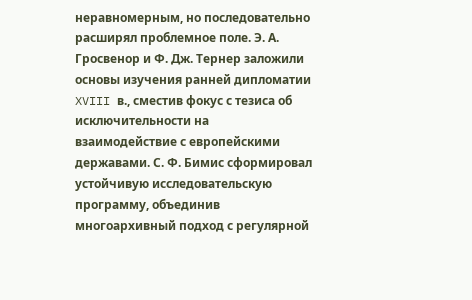неравномерным, но последовательно расширял проблемное поле. Э. А. Гросвенор и Ф. Дж. Тернер заложили основы изучения ранней дипломатии XVIII в., сместив фокус с тезиса об исключительности на взаимодействие с европейскими державами. С. Ф. Бимис сформировал устойчивую исследовательскую программу, объединив многоархивный подход с регулярной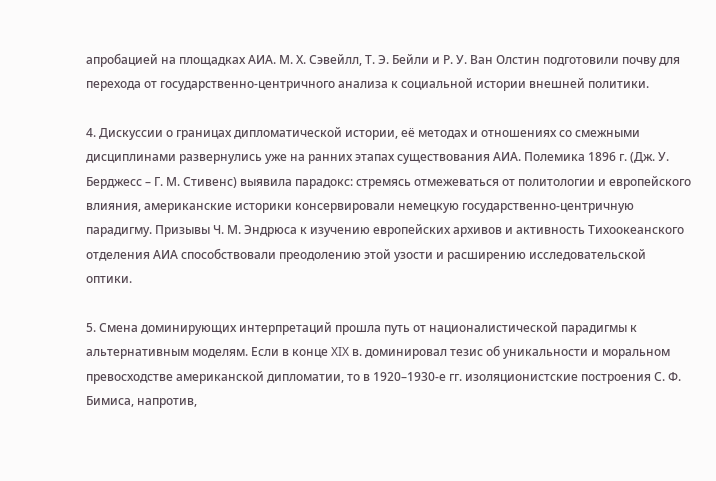апробацией на площадках АИА. М. Х. Сэвейлл, Т. Э. Бейли и Р. У. Ван Олстин подготовили почву для перехода от государственно-центричного анализа к социальной истории внешней политики.

4. Дискуссии о границах дипломатической истории, её методах и отношениях со смежными дисциплинами развернулись уже на ранних этапах существования АИА. Полемика 1896 г. (Дж. У. Берджесс – Г. М. Стивенс) выявила парадокс: стремясь отмежеваться от политологии и европейского влияния, американские историки консервировали немецкую государственно-центричную парадигму. Призывы Ч. М. Эндрюса к изучению европейских архивов и активность Тихоокеанского отделения АИА способствовали преодолению этой узости и расширению исследовательской оптики.

5. Смена доминирующих интерпретаций прошла путь от националистической парадигмы к альтернативным моделям. Если в конце XIX в. доминировал тезис об уникальности и моральном превосходстве американской дипломатии, то в 1920–1930-е гг. изоляционистские построения С. Ф. Бимиса, напротив,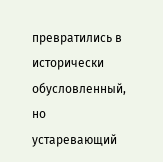превратились в исторически обусловленный, но устаревающий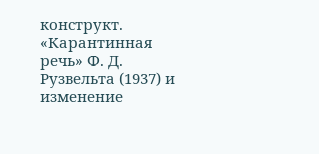конструкт. «Карантинная речь» Ф. Д. Рузвельта (1937) и изменение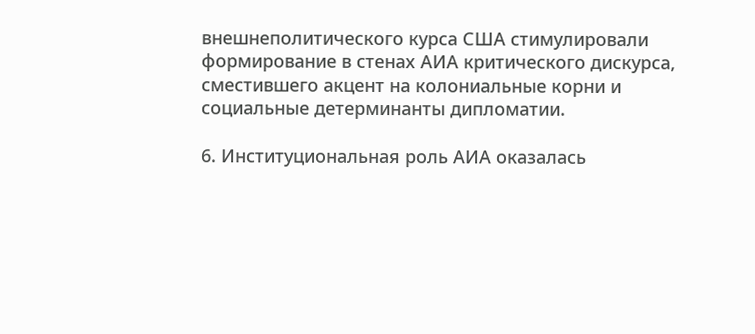внешнеполитического курса США стимулировали формирование в стенах АИА критического дискурса, сместившего акцент на колониальные корни и социальные детерминанты дипломатии.

6. Институциональная роль АИА оказалась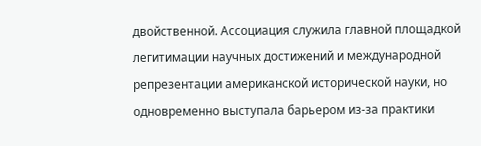двойственной. Ассоциация служила главной площадкой легитимации научных достижений и международной репрезентации американской исторической науки, но одновременно выступала барьером из-за практики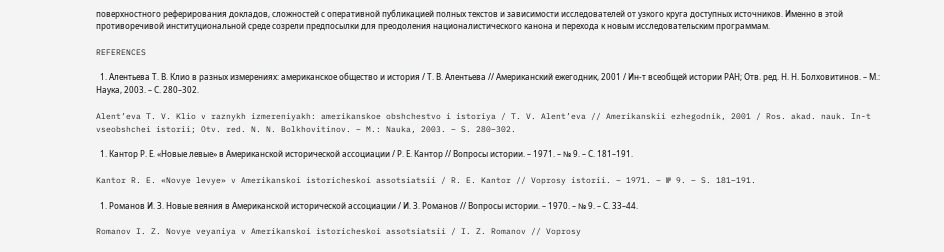поверхностного реферирования докладов, сложностей с оперативной публикацией полных текстов и зависимости исследователей от узкого круга доступных источников. Именно в этой противоречивой институциональной среде созрели предпосылки для преодоления националистического канона и перехода к новым исследовательским программам.

REFERENCES

  1. Алентьева Т. В. Клио в разных измерениях: американское общество и история / Т. В. Алентьева // Американский ежегодник, 2001 / Ин-т всеобщей истории РАН; Отв. ред. Н. Н. Болховитинов. – М.: Наука, 2003. – С. 280–302.

Alent’eva T. V. Klio v raznykh izmereniyakh: amerikanskoe obshchestvo i istoriya / T. V. Alent’eva // Amerikanskii ezhegodnik, 2001 / Ros. akad. nauk. In-t vseobshchei istorii; Otv. red. N. N. Bolkhovitinov. – M.: Nauka, 2003. – S. 280–302.

  1. Кантор Р. Е. «Новые левые» в Американской исторической ассоциации / Р. Е. Кантор // Вопросы истории. – 1971. – № 9. – С. 181–191.

Kantor R. E. «Novye levye» v Amerikanskoi istoricheskoi assotsiatsii / R. E. Kantor // Voprosy istorii. – 1971. – № 9. – S. 181–191.

  1. Романов И. З. Новые веяния в Американской исторической ассоциации / И. З. Романов // Вопросы истории. – 1970. – № 9. – С. 33–44.

Romanov I. Z. Novye veyaniya v Amerikanskoi istoricheskoi assotsiatsii / I. Z. Romanov // Voprosy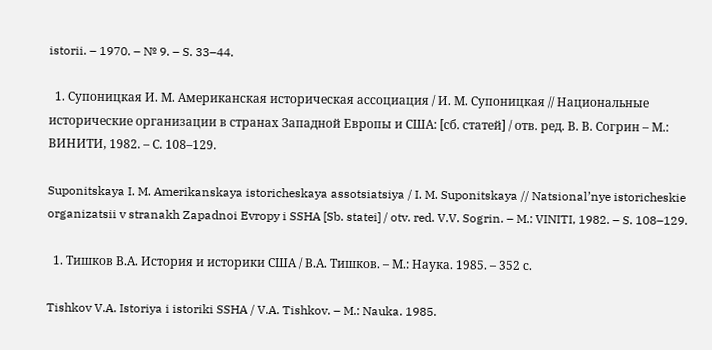istorii. – 1970. – № 9. – S. 33–44.

  1. Супоницкая И. М. Американская историческая ассоциация / И. М. Супоницкая // Национальные исторические организации в странах Западной Европы и США: [сб. статей] / отв. ред. В. В. Согрин – М.: ВИНИТИ, 1982. – С. 108–129.

Suponitskaya I. M. Amerikanskaya istoricheskaya assotsiatsiya / I. M. Suponitskaya // Natsional’nye istoricheskie organizatsii v stranakh Zapadnoi Evropy i SSHA [Sb. statei] / otv. red. V.V. Sogrin. – M.: VINITI, 1982. – S. 108–129.

  1. Тишков В.А. История и историки США / В.А. Тишков. – М.: Наука. 1985. – 352 с.

Tishkov V.A. Istoriya i istoriki SSHA / V.A. Tishkov. – M.: Nauka. 1985.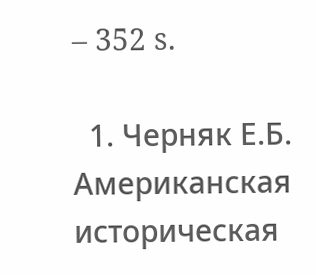– 352 s.

  1. Черняк Е.Б. Американская историческая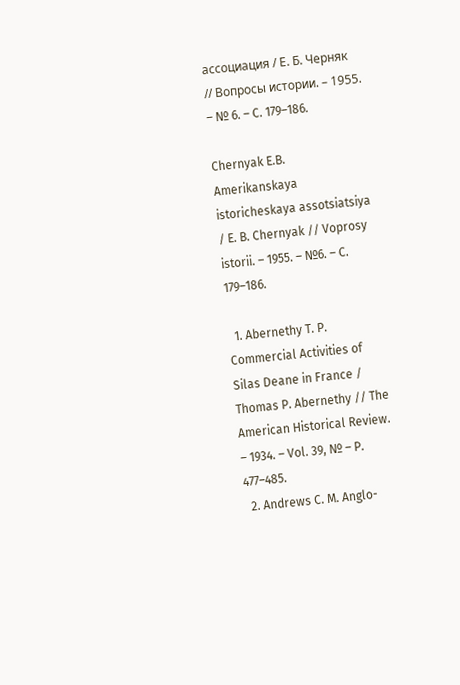ассоциация / Е. Б. Черняк // Вопросы истории. – 1955. – № 6. – C. 179–186.

Chernyak E.B. Amerikanskaya istoricheskaya assotsiatsiya / E. B. Chernyak // Voprosy istorii. – 1955. – №6. – C. 179–186.

  1. Abernethy T. P. Commercial Activities of Silas Deane in France / Thomas P. Abernethy // The American Historical Review. – 1934. – Vol. 39, № – P. 477–485.
  2. Andrews C. M. Anglo-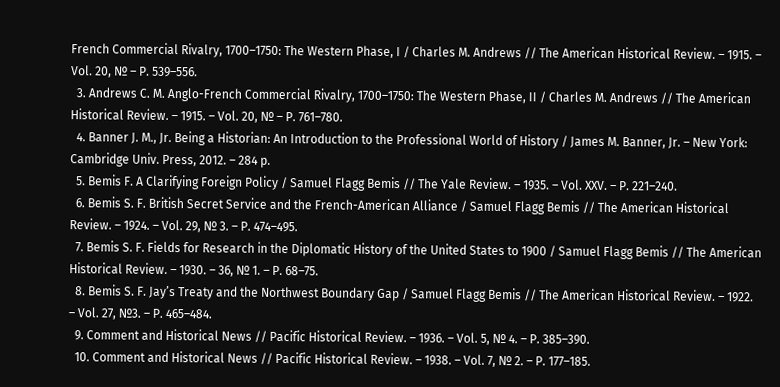French Commercial Rivalry, 1700–1750: The Western Phase, I / Charles M. Andrews // The American Historical Review. – 1915. – Vol. 20, № – P. 539–556.
  3. Andrews C. M. Anglo-French Commercial Rivalry, 1700–1750: The Western Phase, II / Charles M. Andrews // The American Historical Review. – 1915. – Vol. 20, № – P. 761–780.
  4. Banner J. M., Jr. Being a Historian: An Introduction to the Professional World of History / James M. Banner, Jr. – New York: Cambridge Univ. Press, 2012. – 284 р.
  5. Bemis F. A Clarifying Foreign Policy / Samuel Flagg Bemis // The Yale Review. – 1935. – Vol. XXV. – P. 221–240.
  6. Bemis S. F. British Secret Service and the French-American Alliance / Samuel Flagg Bemis // The American Historical Review. – 1924. – Vol. 29, № 3. – P. 474–495.
  7. Bemis S. F. Fields for Research in the Diplomatic History of the United States to 1900 / Samuel Flagg Bemis // The American Historical Review. – 1930. – 36, № 1. – P. 68–75.
  8. Bemis S. F. Jay’s Treaty and the Northwest Boundary Gap / Samuel Flagg Bemis // The American Historical Review. – 1922. – Vol. 27, №3. – P. 465–484.
  9. Comment and Historical News // Pacific Historical Review. – 1936. – Vol. 5, № 4. – P. 385–390.
  10. Comment and Historical News // Pacific Historical Review. – 1938. – Vol. 7, № 2. – P. 177–185.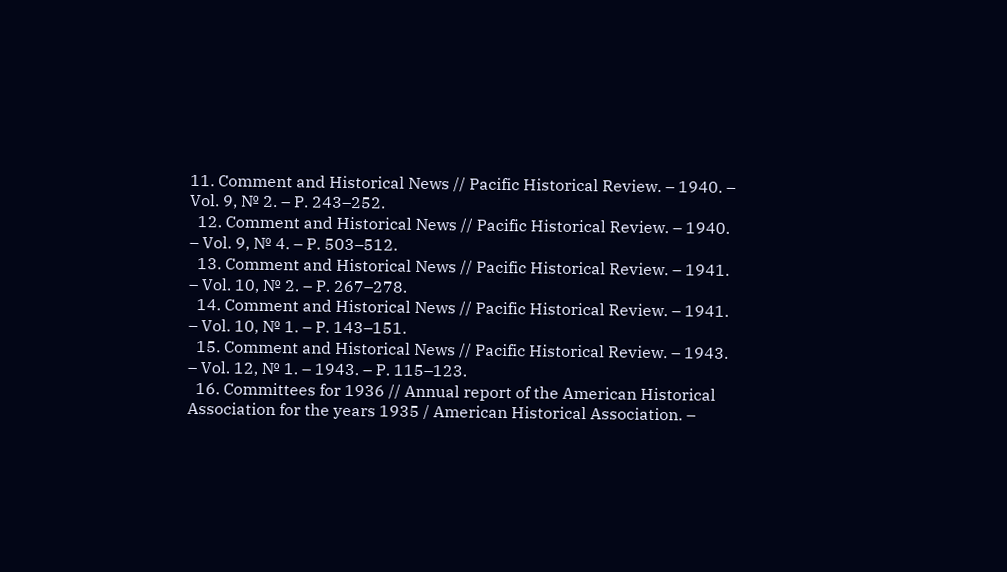11. Comment and Historical News // Pacific Historical Review. – 1940. – Vol. 9, № 2. – P. 243–252.
  12. Comment and Historical News // Pacific Historical Review. – 1940. – Vol. 9, № 4. – P. 503–512.
  13. Comment and Historical News // Pacific Historical Review. – 1941. – Vol. 10, № 2. – P. 267–278.
  14. Comment and Historical News // Pacific Historical Review. – 1941. – Vol. 10, № 1. – P. 143–151.
  15. Comment and Historical News // Pacific Historical Review. – 1943. – Vol. 12, № 1. – 1943. – P. 115–123.
  16. Committees for 1936 // Annual report of the American Historical Association for the years 1935 / American Historical Association. –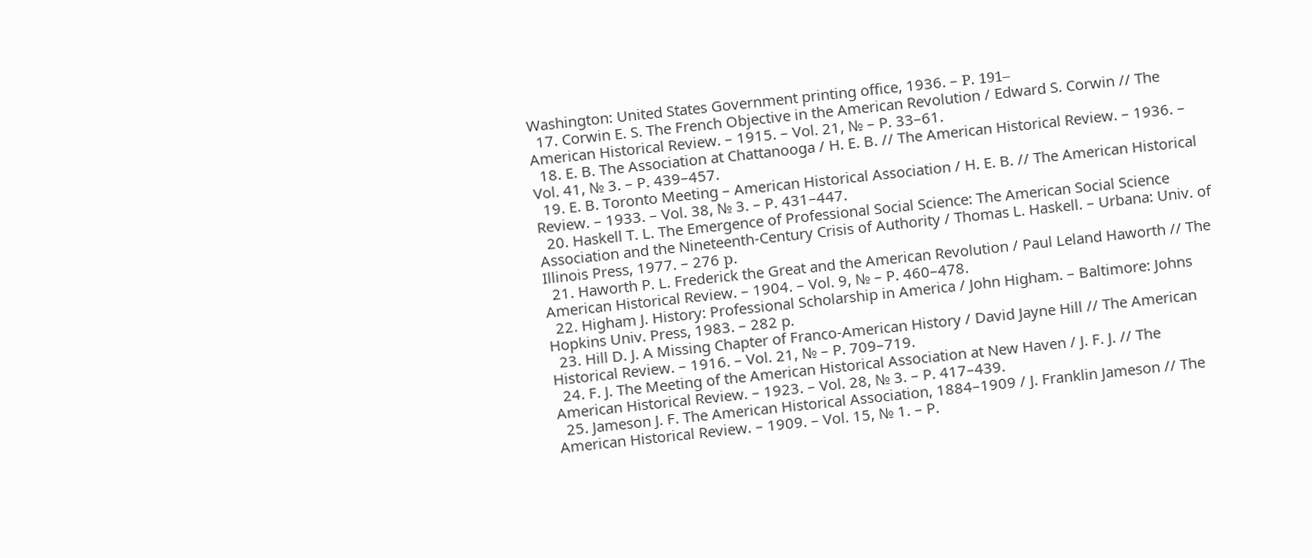Washington: United States Government printing office, 1936. – Р. 191–
  17. Corwin E. S. The French Objective in the American Revolution / Edward S. Corwin // The American Historical Review. – 1915. – Vol. 21, № – P. 33–61.
  18. E. B. The Association at Chattanooga / H. E. B. // The American Historical Review. – 1936. – Vol. 41, № 3. – P. 439–457.
  19. E. B. Toronto Meeting – American Historical Association / H. E. B. // The American Historical Review. – 1933. – Vol. 38, № 3. – P. 431–447.
  20. Haskell T. L. The Emergence of Professional Social Science: The American Social Science Association and the Nineteenth-Century Crisis of Authority / Thomas L. Haskell. – Urbana: Univ. of Illinois Press, 1977. – 276 р.
  21. Haworth P. L. Frederick the Great and the American Revolution / Paul Leland Haworth // The American Historical Review. – 1904. – Vol. 9, № – P. 460–478.
  22. Higham J. History: Professional Scholarship in America / John Higham. – Baltimore: Johns Hopkins Univ. Press, 1983. – 282 p.
  23. Hill D. J. A Missing Chapter of Franco-American History / David Jayne Hill // The American Historical Review. – 1916. – Vol. 21, № – P. 709–719.
  24. F. J. The Meeting of the American Historical Association at New Haven / J. F. J. // The American Historical Review. – 1923. – Vol. 28, № 3. – P. 417–439.
  25. Jameson J. F. The American Historical Association, 1884–1909 / J. Franklin Jameson // The American Historical Review. – 1909. – Vol. 15, № 1. – P.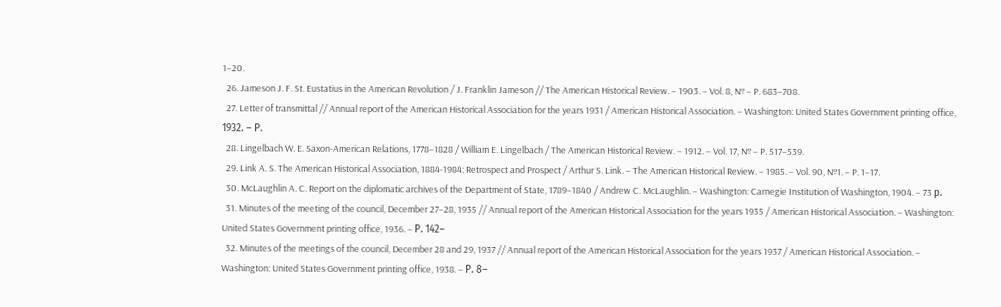1–20.
  26. Jameson J. F. St. Eustatius in the American Revolution / J. Franklin Jameson // The American Historical Review. – 1903. – Vol. 8, № – P. 683–708.
  27. Letter of transmittal // Annual report of the American Historical Association for the years 1931 / American Historical Association. – Washington: United States Government printing office, 1932. – Р.
  28. Lingelbach W. E. Saxon-American Relations, 1778–1828 / William E. Lingelbach / The American Historical Review. – 1912. – Vol. 17, № – P. 517–539.
  29. Link A. S. The American Historical Association, 1884-1984: Retrospect and Prospect / Arthur S. Link. – The American Historical Review. – 1985. – Vol. 90, №1. – P. 1–17.
  30. McLaughlin A. C. Report on the diplomatic archives of the Department of State, 1789–1840 / Andrew C. McLaughlin. – Washington: Carnegie Institution of Washington, 1904. – 73 р.
  31. Minutes of the meeting of the council, December 27–28, 1935 // Annual report of the American Historical Association for the years 1935 / American Historical Association. – Washington: United States Government printing office, 1936. – Р. 142–
  32. Minutes of the meetings of the council, December 28 and 29, 1937 // Annual report of the American Historical Association for the years 1937 / American Historical Association. – Washington: United States Government printing office, 1938. – Р. 8–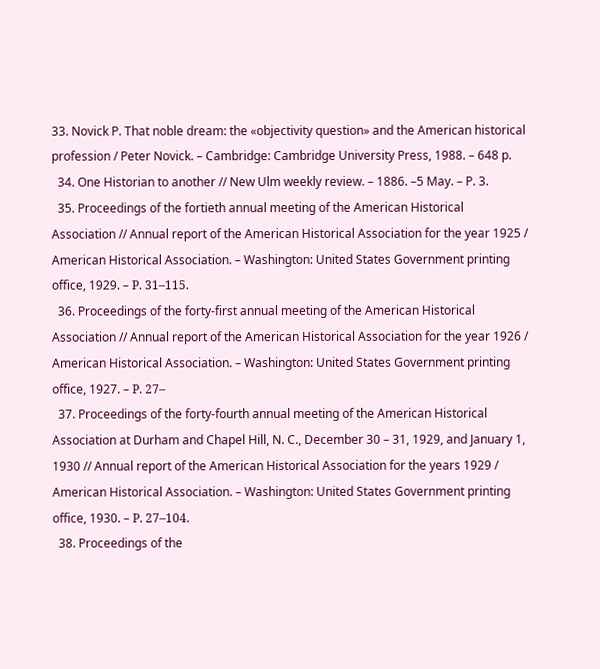33. Novick P. That noble dream: the «objectivity question» and the American historical profession / Peter Novick. – Cambridge: Cambridge University Press, 1988. – 648 p.
  34. One Historian to another // New Ulm weekly review. – 1886. –5 May. – P. 3.
  35. Proceedings of the fortieth annual meeting of the American Historical Association // Annual report of the American Historical Association for the year 1925 / American Historical Association. – Washington: United States Government printing office, 1929. – Р. 31–115.
  36. Proceedings of the forty-first annual meeting of the American Historical Association // Annual report of the American Historical Association for the year 1926 / American Historical Association. – Washington: United States Government printing office, 1927. – Р. 27–
  37. Proceedings of the forty-fourth annual meeting of the American Historical Association at Durham and Chapel Hill, N. C., December 30 – 31, 1929, and January 1, 1930 // Annual report of the American Historical Association for the years 1929 / American Historical Association. – Washington: United States Government printing office, 1930. – Р. 27–104.
  38. Proceedings of the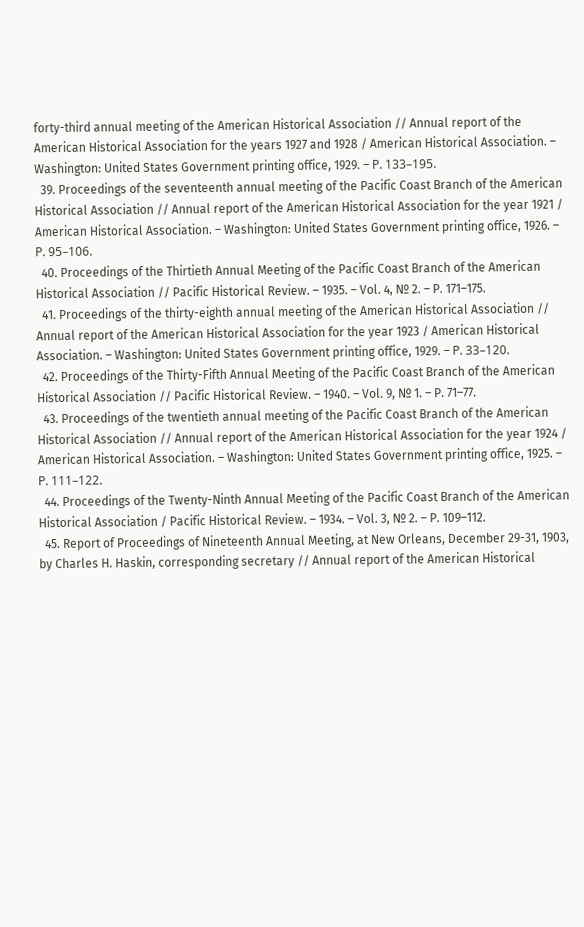forty-third annual meeting of the American Historical Association // Annual report of the American Historical Association for the years 1927 and 1928 / American Historical Association. – Washington: United States Government printing office, 1929. – Р. 133–195.
  39. Proceedings of the seventeenth annual meeting of the Pacific Coast Branch of the American Historical Association // Annual report of the American Historical Association for the year 1921 / American Historical Association. – Washington: United States Government printing office, 1926. – Р. 95–106.
  40. Proceedings of the Thirtieth Annual Meeting of the Pacific Coast Branch of the American Historical Association // Pacific Historical Review. – 1935. – Vol. 4, № 2. – P. 171–175.
  41. Proceedings of the thirty-eighth annual meeting of the American Historical Association // Annual report of the American Historical Association for the year 1923 / American Historical Association. – Washington: United States Government printing office, 1929. – Р. 33–120.
  42. Proceedings of the Thirty-Fifth Annual Meeting of the Pacific Coast Branch of the American Historical Association // Pacific Historical Review. – 1940. – Vol. 9, № 1. – P. 71–77.
  43. Proceedings of the twentieth annual meeting of the Pacific Coast Branch of the American Historical Association // Annual report of the American Historical Association for the year 1924 / American Historical Association. – Washington: United States Government printing office, 1925. – Р. 111–122.
  44. Proceedings of the Twenty-Ninth Annual Meeting of the Pacific Coast Branch of the American Historical Association / Pacific Historical Review. – 1934. – Vol. 3, № 2. – P. 109–112.
  45. Report of Proceedings of Nineteenth Annual Meeting, at New Orleans, December 29-31, 1903, by Charles H. Haskin, corresponding secretary // Annual report of the American Historical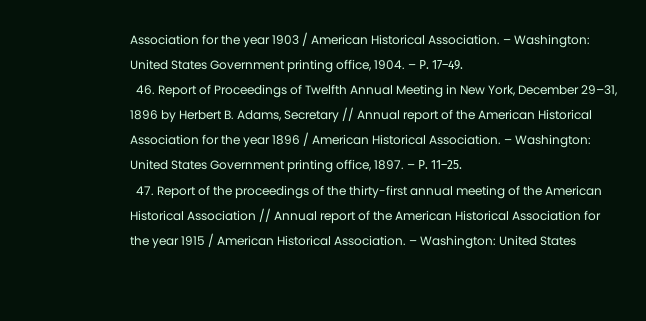Association for the year 1903 / American Historical Association. – Washington: United States Government printing office, 1904. – Р. 17–49.
  46. Report of Proceedings of Twelfth Annual Meeting in New York, December 29–31, 1896 by Herbert B. Adams, Secretary // Annual report of the American Historical Association for the year 1896 / American Historical Association. – Washington: United States Government printing office, 1897. – Р. 11–25.
  47. Report of the proceedings of the thirty-first annual meeting of the American Historical Association // Annual report of the American Historical Association for the year 1915 / American Historical Association. – Washington: United States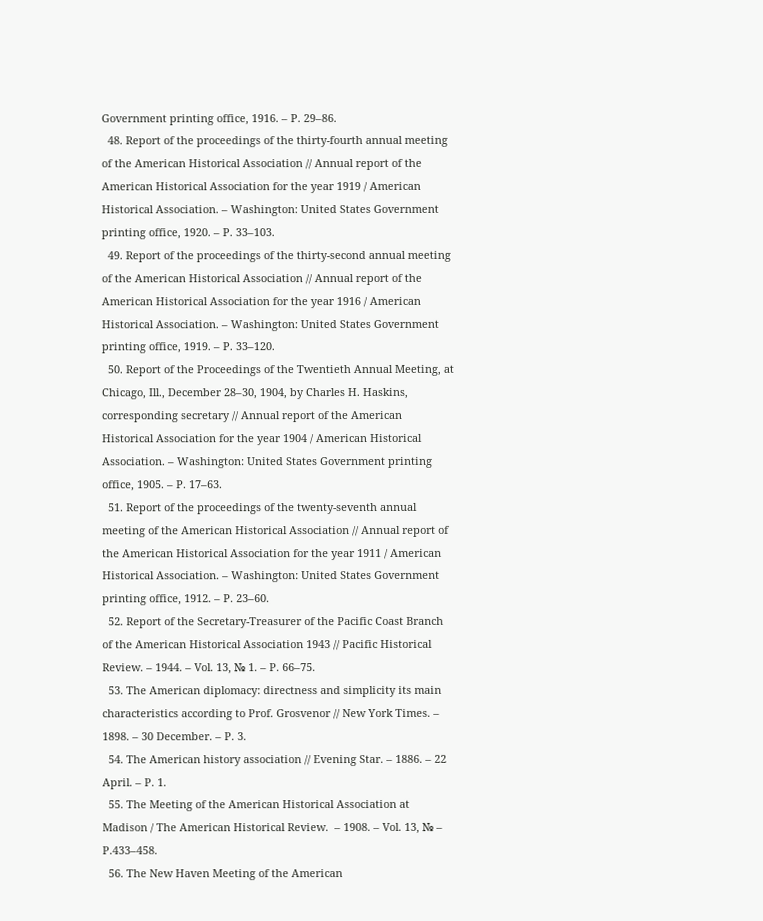Government printing office, 1916. – Р. 29–86.
  48. Report of the proceedings of the thirty-fourth annual meeting of the American Historical Association // Annual report of the American Historical Association for the year 1919 / American Historical Association. – Washington: United States Government printing office, 1920. – Р. 33–103.
  49. Report of the proceedings of the thirty-second annual meeting of the American Historical Association // Annual report of the American Historical Association for the year 1916 / American Historical Association. – Washington: United States Government printing office, 1919. – Р. 33–120.
  50. Report of the Proceedings of the Twentieth Annual Meeting, at Chicago, Ill., December 28–30, 1904, by Charles H. Haskins, corresponding secretary // Annual report of the American Historical Association for the year 1904 / American Historical Association. – Washington: United States Government printing office, 1905. – Р. 17–63.
  51. Report of the proceedings of the twenty-seventh annual meeting of the American Historical Association // Annual report of the American Historical Association for the year 1911 / American Historical Association. – Washington: United States Government printing office, 1912. – Р. 23–60.
  52. Report of the Secretary-Treasurer of the Pacific Coast Branch of the American Historical Association 1943 // Pacific Historical Review. – 1944. – Vol. 13, № 1. – P. 66–75.
  53. The American diplomacy: directness and simplicity its main characteristics according to Prof. Grosvenor // New York Times. – 1898. – 30 December. – P. 3.
  54. The American history association // Evening Star. – 1886. – 22 April. – P. 1.
  55. The Meeting of the American Historical Association at Madison / The American Historical Review.  – 1908. – Vol. 13, № – P.433–458.
  56. The New Haven Meeting of the American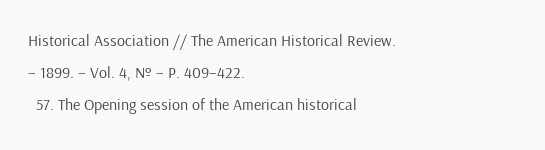Historical Association // The American Historical Review.  – 1899. – Vol. 4, № – P. 409–422.
  57. The Opening session of the American historical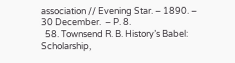association // Evening Star. – 1890. – 30 December.  – P. 8.
  58. Townsend R. B. History’s Babel: Scholarship,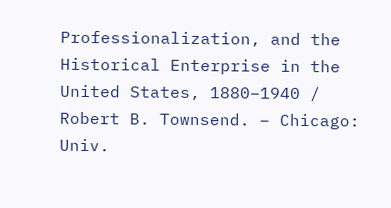Professionalization, and the Historical Enterprise in the United States, 1880–1940 / Robert B. Townsend. – Chicago: Univ.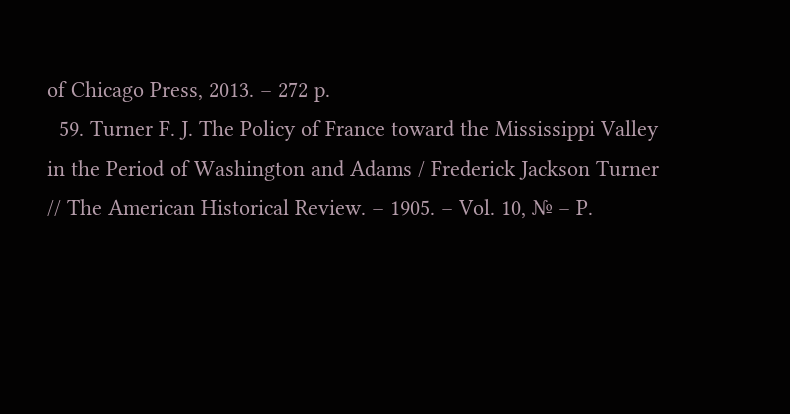of Chicago Press, 2013. – 272 p.
  59. Turner F. J. The Policy of France toward the Mississippi Valley in the Period of Washington and Adams / Frederick Jackson Turner // The American Historical Review. – 1905. – Vol. 10, № – P.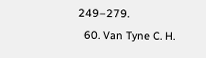249–279.
  60. Van Tyne C. H.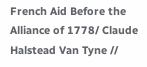French Aid Before the Alliance of 1778/ Claude Halstead Van Tyne //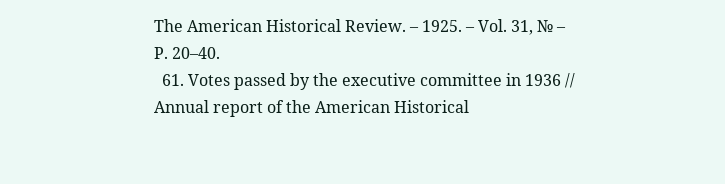The American Historical Review. – 1925. – Vol. 31, № – P. 20–40.
  61. Votes passed by the executive committee in 1936 // Annual report of the American Historical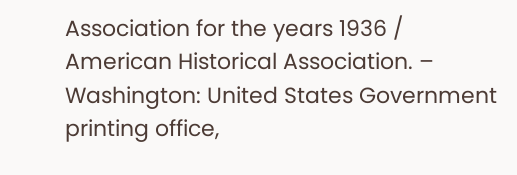Association for the years 1936 / American Historical Association. – Washington: United States Government printing office,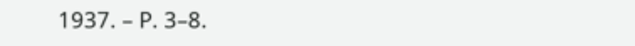1937. – Р. 3–8.